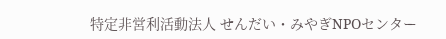特定非営利活動法人 せんだい・みやぎNPOセンター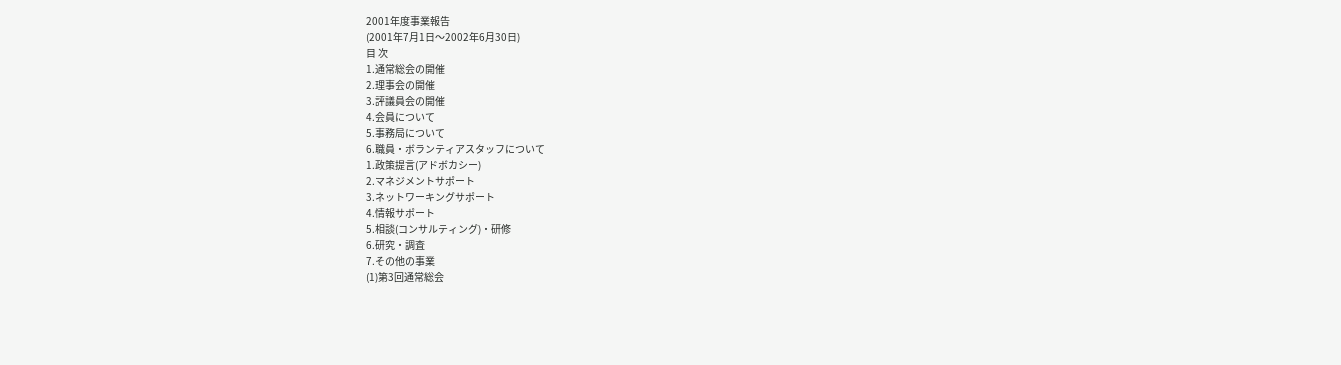2001年度事業報告
(2001年7月1日〜2002年6月30日)
目 次
1.通常総会の開催
2.理事会の開催
3.評議員会の開催
4.会員について
5.事務局について
6.職員・ボランティアスタッフについて
1.政策提言(アドボカシー)
2.マネジメントサポート
3.ネットワーキングサポート
4.情報サポート
5.相談(コンサルティング)・研修
6.研究・調査
7.その他の事業
(1)第3回通常総会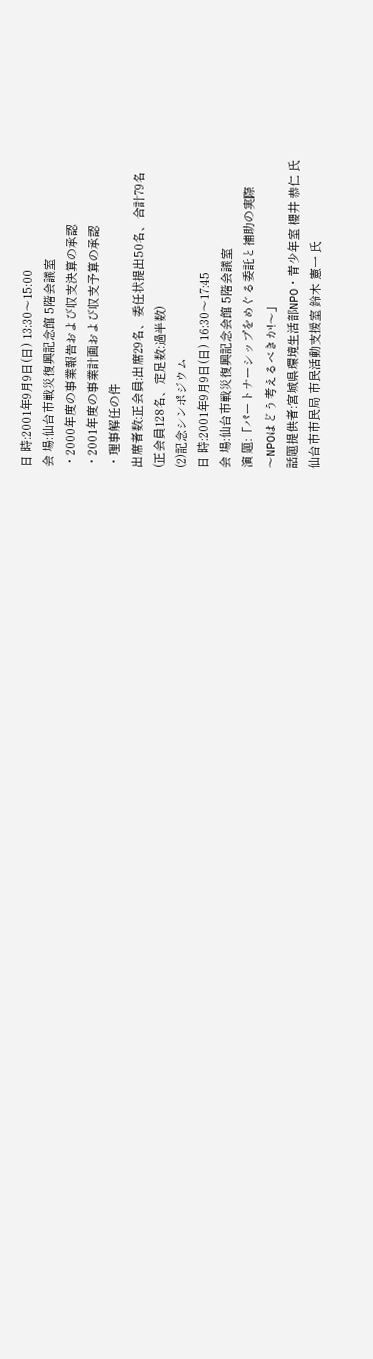日 時:2001年9月9日(日) 13:30〜15:00
会 場:仙台市戦災復興記念館 5階会議室
・2000年度の事業報告および収支決算の承認
・2001年度の事業計画および収支予算の承認
・理事解任の件
出席者数:正会員:出席29名、委任状提出50名、合計79名
(正会員128名、定足数:過半数)
(2)記念シンポジウム
日 時:2001年9月9日(日) 16:30〜17:45
会 場:仙台市戦災復興記念会館 5階会議室
演 題:「パートナーシップをめぐる委託と補助の実際
〜NPOはどう考えるべきか!〜」
話題提供者:宮城県環境生活部NPO・青少年室 櫻井 恭仁 氏
仙台市市民局 市民活動支援室 鈴木 憲一 氏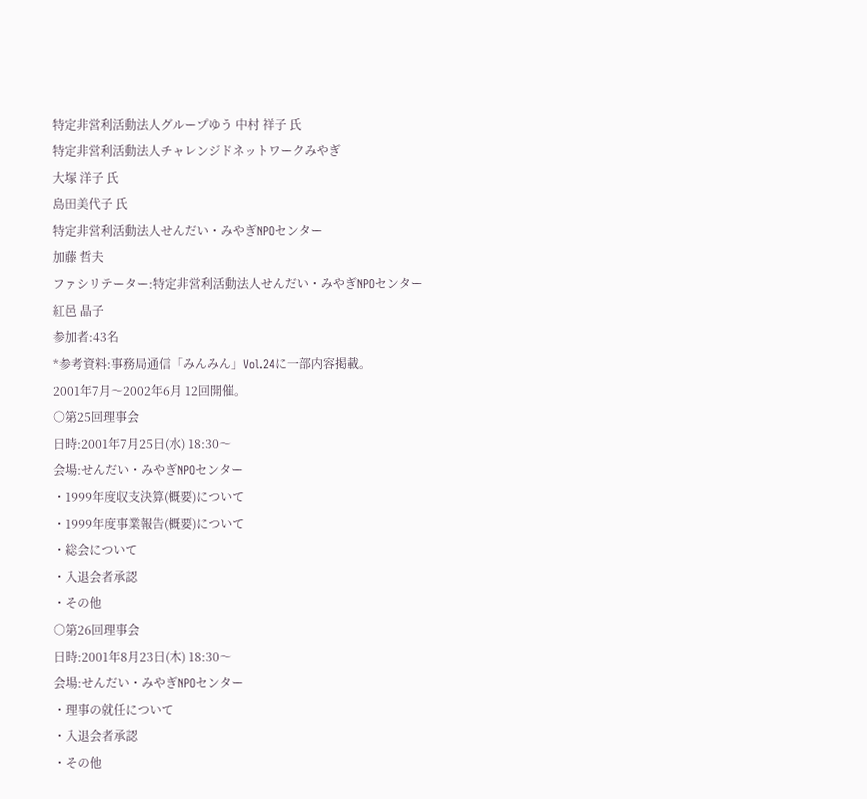特定非営利活動法人グループゆう 中村 祥子 氏
特定非営利活動法人チャレンジドネットワークみやぎ
大塚 洋子 氏
島田美代子 氏
特定非営利活動法人せんだい・みやぎNPOセンター
加藤 哲夫
ファシリテーター:特定非営利活動法人せんだい・みやぎNPOセンター
紅邑 晶子
参加者:43名
*参考資料:事務局通信「みんみん」Vol.24に一部内容掲載。
2001年7月〜2002年6月 12回開催。
○第25回理事会
日時:2001年7月25日(水) 18:30〜
会場:せんだい・みやぎNPOセンター
・1999年度収支決算(概要)について
・1999年度事業報告(概要)について
・総会について
・入退会者承認
・その他
○第26回理事会
日時:2001年8月23日(木) 18:30〜
会場:せんだい・みやぎNPOセンター
・理事の就任について
・入退会者承認
・その他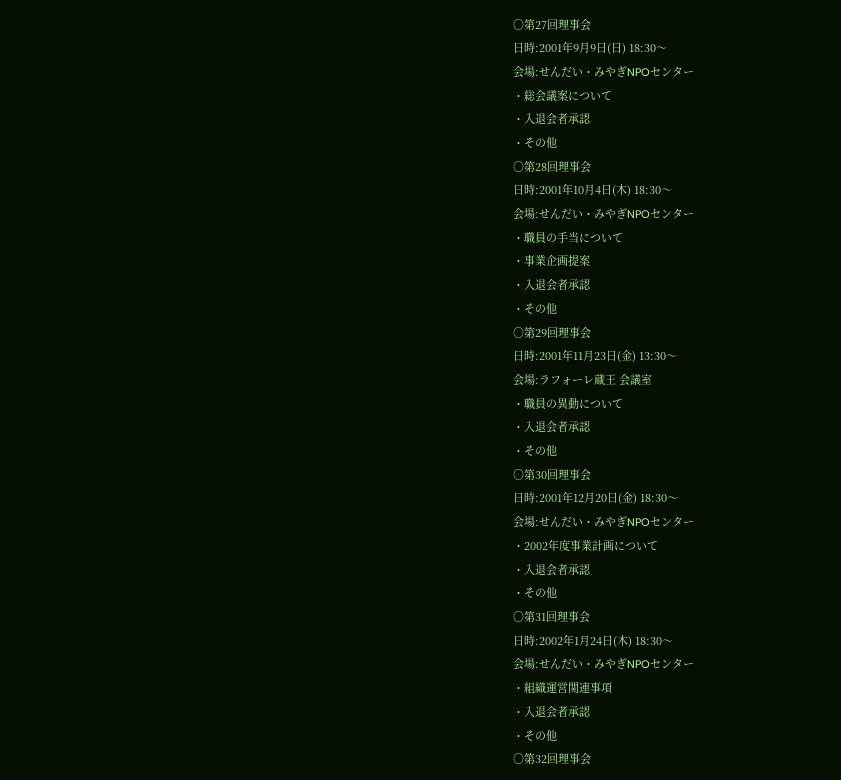○第27回理事会
日時:2001年9月9日(日) 18:30〜
会場:せんだい・みやぎNPOセンター
・総会議案について
・入退会者承認
・その他
○第28回理事会
日時:2001年10月4日(木) 18:30〜
会場:せんだい・みやぎNPOセンター
・職員の手当について
・事業企画提案
・入退会者承認
・その他
○第29回理事会
日時:2001年11月23日(金) 13:30〜
会場:ラフォーレ蔵王 会議室
・職員の異動について
・入退会者承認
・その他
○第30回理事会
日時:2001年12月20日(金) 18:30〜
会場:せんだい・みやぎNPOセンター
・2002年度事業計画について
・入退会者承認
・その他
○第31回理事会
日時:2002年1月24日(木) 18:30〜
会場:せんだい・みやぎNPOセンター
・組織運営関連事項
・入退会者承認
・その他
○第32回理事会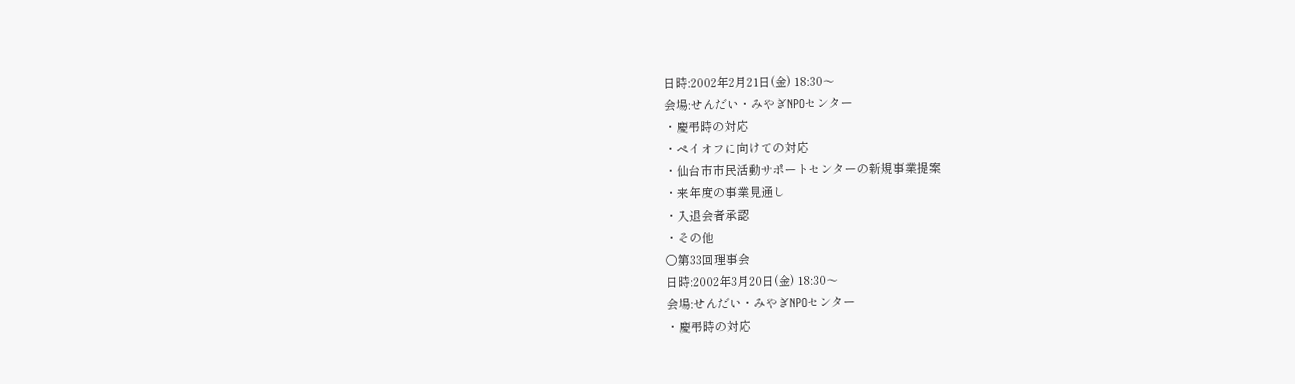日時:2002年2月21日(金) 18:30〜
会場:せんだい・みやぎNPOセンター
・慶弔時の対応
・ペイオフに向けての対応
・仙台市市民活動サポートセンターの新規事業提案
・来年度の事業見通し
・入退会者承認
・その他
○第33回理事会
日時:2002年3月20日(金) 18:30〜
会場:せんだい・みやぎNPOセンター
・慶弔時の対応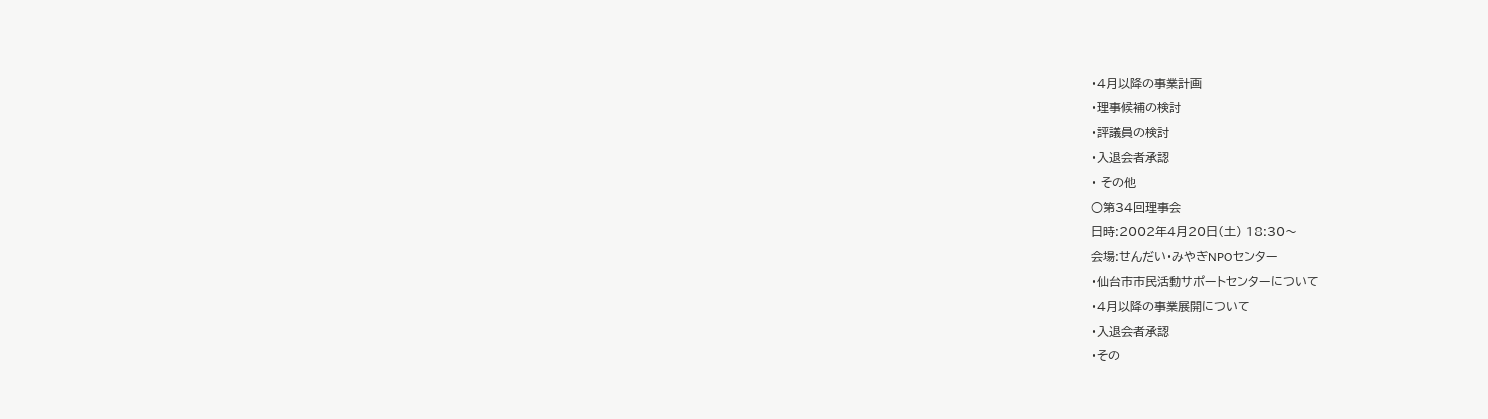・4月以降の事業計画
・理事候補の検討
・評議員の検討
・入退会者承認
・ その他
○第34回理事会
日時:2002年4月20日(土) 18:30〜
会場:せんだい・みやぎNPOセンター
・仙台市市民活動サポートセンターについて
・4月以降の事業展開について
・入退会者承認
・その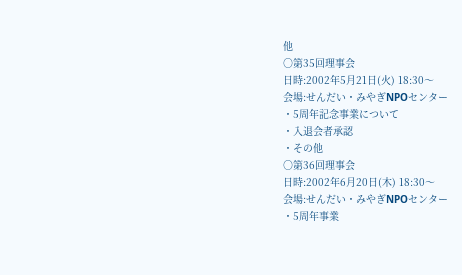他
○第35回理事会
日時:2002年5月21日(火) 18:30〜
会場:せんだい・みやぎNPOセンター
・5周年記念事業について
・入退会者承認
・その他
○第36回理事会
日時:2002年6月20日(木) 18:30〜
会場:せんだい・みやぎNPOセンター
・5周年事業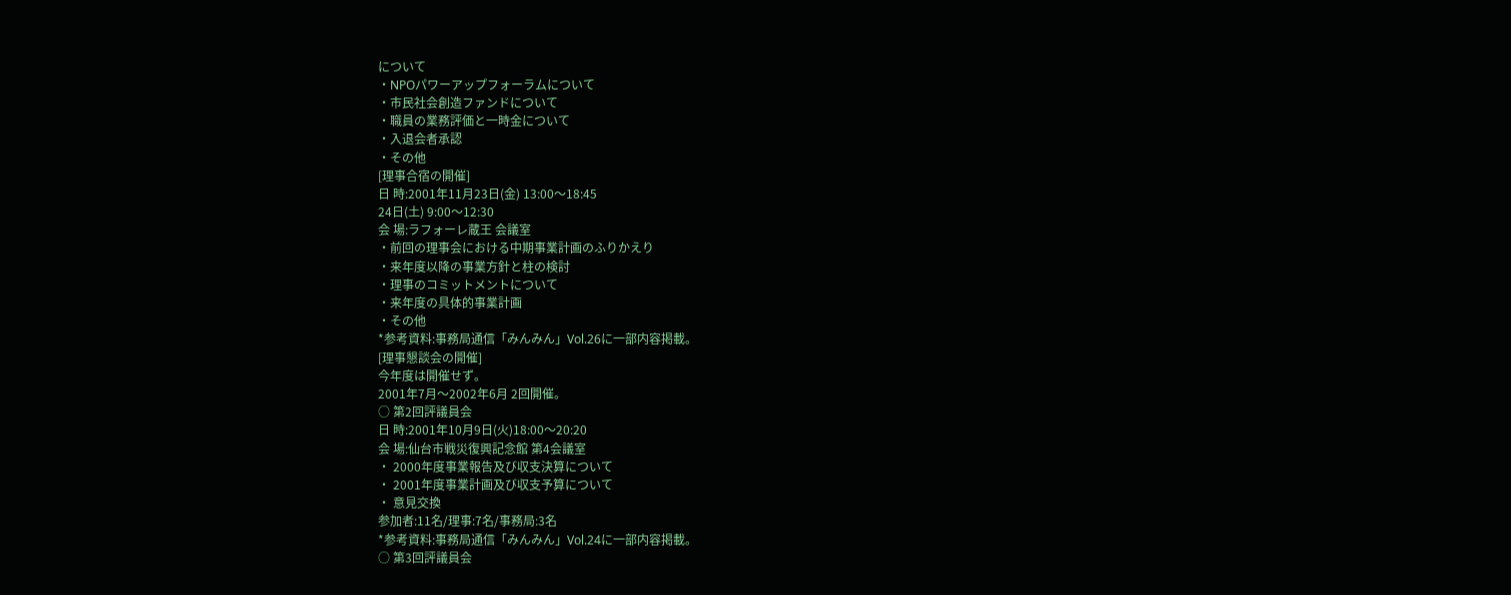について
・NPOパワーアップフォーラムについて
・市民社会創造ファンドについて
・職員の業務評価と一時金について
・入退会者承認
・その他
[理事合宿の開催]
日 時:2001年11月23日(金) 13:00〜18:45
24日(土) 9:00〜12:30
会 場:ラフォーレ蔵王 会議室
・前回の理事会における中期事業計画のふりかえり
・来年度以降の事業方針と柱の検討
・理事のコミットメントについて
・来年度の具体的事業計画
・その他
*参考資料:事務局通信「みんみん」Vol.26に一部内容掲載。
[理事懇談会の開催]
今年度は開催せず。
2001年7月〜2002年6月 2回開催。
○ 第2回評議員会
日 時:2001年10月9日(火)18:00〜20:20
会 場:仙台市戦災復興記念館 第4会議室
・ 2000年度事業報告及び収支決算について
・ 2001年度事業計画及び収支予算について
・ 意見交換
参加者:11名/理事:7名/事務局:3名
*参考資料:事務局通信「みんみん」Vol.24に一部内容掲載。
○ 第3回評議員会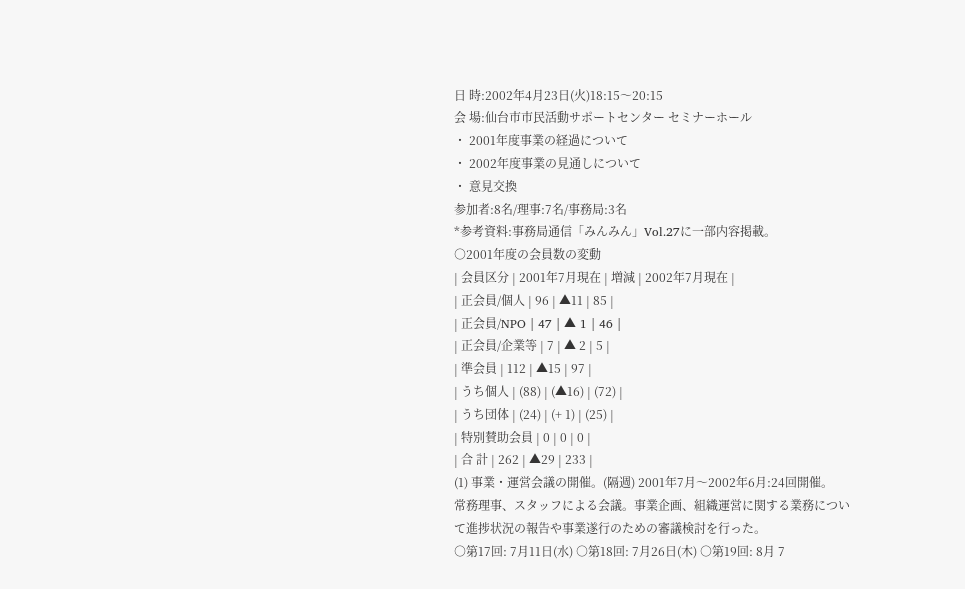日 時:2002年4月23日(火)18:15〜20:15
会 場:仙台市市民活動サポートセンター セミナーホール
・ 2001年度事業の経過について
・ 2002年度事業の見通しについて
・ 意見交換
参加者:8名/理事:7名/事務局:3名
*参考資料:事務局通信「みんみん」Vol.27に一部内容掲載。
○2001年度の会員数の変動
| 会員区分 | 2001年7月現在 | 増減 | 2002年7月現在 |
| 正会員/個人 | 96 | ▲11 | 85 |
| 正会員/NPO | 47 | ▲ 1 | 46 |
| 正会員/企業等 | 7 | ▲ 2 | 5 |
| 準会員 | 112 | ▲15 | 97 |
| うち個人 | (88) | (▲16) | (72) |
| うち団体 | (24) | (+ 1) | (25) |
| 特別賛助会員 | 0 | 0 | 0 |
| 合 計 | 262 | ▲29 | 233 |
(1) 事業・運営会議の開催。(隔週) 2001年7月〜2002年6月:24回開催。
常務理事、スタッフによる会議。事業企画、組織運営に関する業務について進捗状況の報告や事業遂行のための審議検討を行った。
○第17回: 7月11日(水) ○第18回: 7月26日(木) ○第19回: 8月 7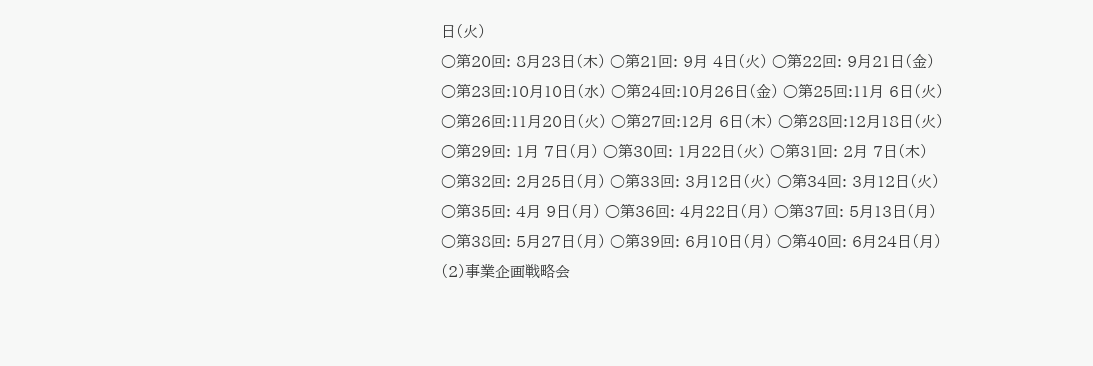日(火)
○第20回: 8月23日(木) ○第21回: 9月 4日(火) ○第22回: 9月21日(金)
○第23回:10月10日(水) ○第24回:10月26日(金) ○第25回:11月 6日(火)
○第26回:11月20日(火) ○第27回:12月 6日(木) ○第28回:12月18日(火)
○第29回: 1月 7日(月) ○第30回: 1月22日(火) ○第31回: 2月 7日(木)
○第32回: 2月25日(月) ○第33回: 3月12日(火) ○第34回: 3月12日(火)
○第35回: 4月 9日(月) ○第36回: 4月22日(月) ○第37回: 5月13日(月)
○第38回: 5月27日(月) ○第39回: 6月10日(月) ○第40回: 6月24日(月)
(2)事業企画戦略会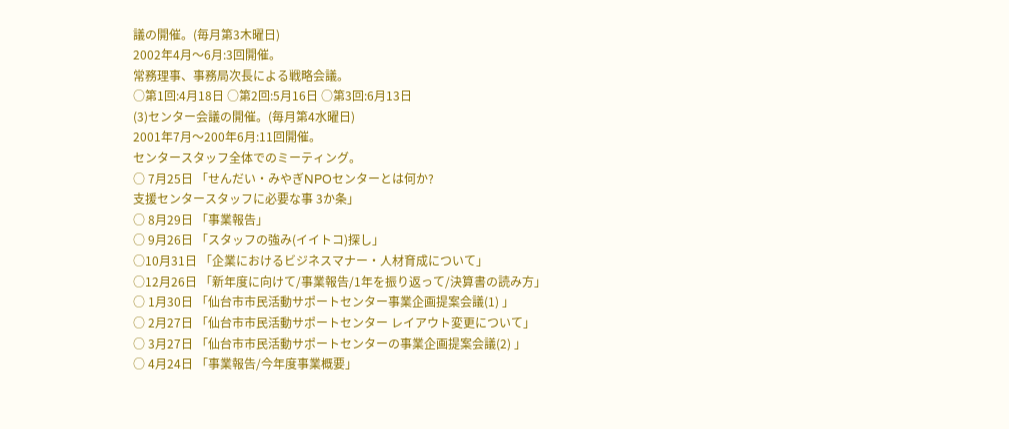議の開催。(毎月第3木曜日)
2002年4月〜6月:3回開催。
常務理事、事務局次長による戦略会議。
○第1回:4月18日 ○第2回:5月16日 ○第3回:6月13日
(3)センター会議の開催。(毎月第4水曜日)
2001年7月〜200年6月:11回開催。
センタースタッフ全体でのミーティング。
○ 7月25日 「せんだい・みやぎNPOセンターとは何か?
支援センタースタッフに必要な事 3か条」
○ 8月29日 「事業報告」
○ 9月26日 「スタッフの強み(イイトコ)探し」
○10月31日 「企業におけるビジネスマナー・人材育成について」
○12月26日 「新年度に向けて/事業報告/1年を振り返って/決算書の読み方」
○ 1月30日 「仙台市市民活動サポートセンター事業企画提案会議(1) 」
○ 2月27日 「仙台市市民活動サポートセンター レイアウト変更について」
○ 3月27日 「仙台市市民活動サポートセンターの事業企画提案会議(2) 」
○ 4月24日 「事業報告/今年度事業概要」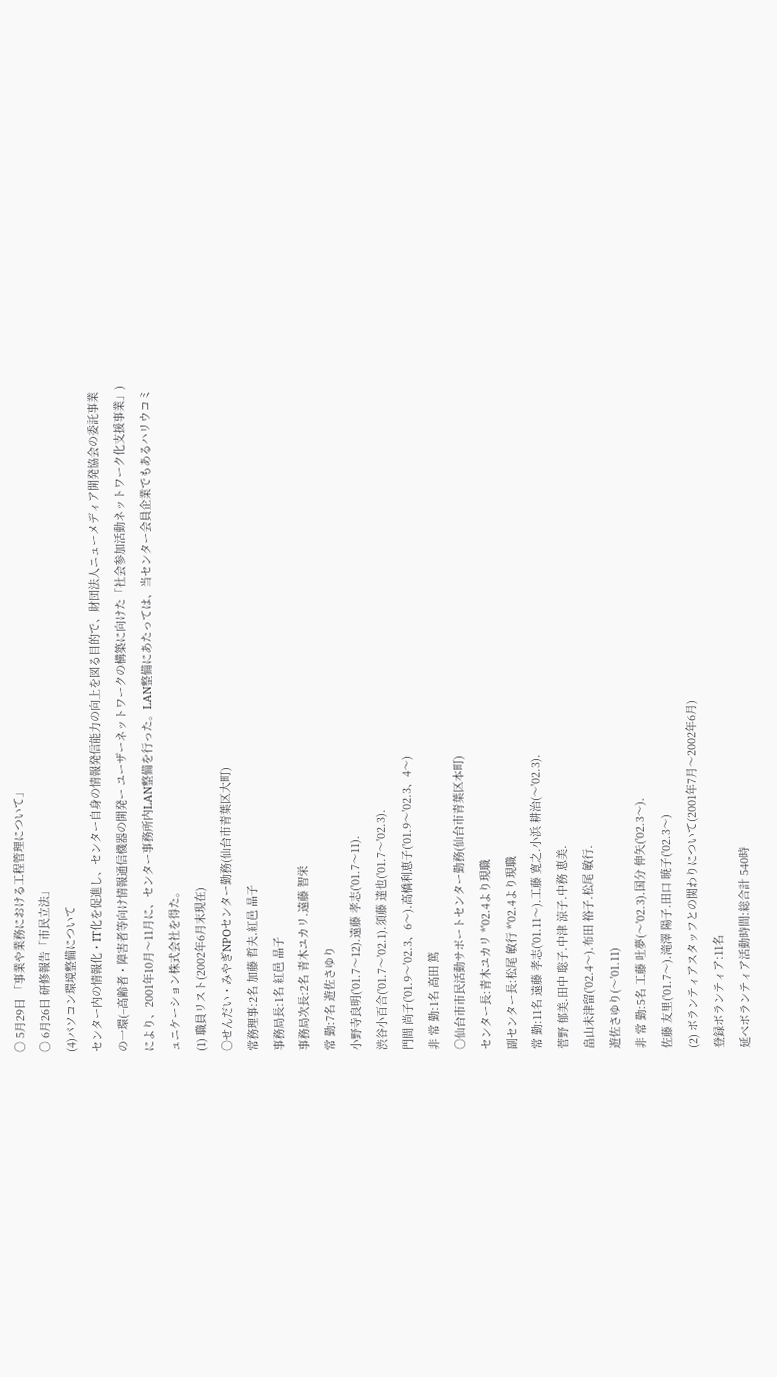○ 5月29日 「事業や業務における工程管理について」
○ 6月26日 研修報告「市民立法」
(4)パソコン環境整備について
センター内の情報化・IT化を促進し、センター自身の情報発信能力の向上を図る目的で、財団法人ニューメディア開発協会の委託事業の一環(−高齢者・障害者等向け情報通信機器の開発ー ユーザーネットワークの構築に向けた「社会参加活動ネットワーク化支援事業」)により、2001年10月〜11月に、センター事務所内LAN整備を行った。LAN整備にあたっては、当センター会員企業でもあるハリウコミュニケーション株式会社を得た。
(1) 職員リスト(2002年6月末現在)
○せんだい・みやぎNPOセンター勤務(仙台市青葉区大町)
常務理事:2名 加藤 哲夫.紅邑 晶子
事務局長:1名 紅邑 晶子
事務局次長:2名 青木ユカリ.遠藤 智栄
常 勤:7名 遊佐さゆり
小野寺良明('01.7〜12).遠藤 孝志('01.7〜11).
渋谷小百合('01.7〜'02.1).須藤 達也('01.7〜'02.3).
門間 尚子('01.9〜'02.3、6〜).高橋利恵子('01.9〜'02.3、4〜)
非 常 勤:1名 高田 篤
○仙台市市民活動サポートセンター勤務(仙台市青葉区本町)
センター長:青木ユカリ *'02.4より現職
副センター長:松尾 敏行 *'02.4より現職
常 勤:11名 遠藤 孝志('01.11〜).工藤 寛之.小浜 耕治(〜'02.3).
菅野 郁美.田中 聡子.中津 涼子.中務 恵美.
畠山未津留('02.4〜).布田 裕子.松尾 敏行.
遊佐さゆり(〜'01.11)
非 常 勤:5名 工藤 吐夢(〜'02.3).国分 伸矢('02.3〜).
佐藤 友里('01.7〜).滝澤 陽子.田口 暁子('02.3〜)
(2) ボランティアスタッフとの関わりについて(2001年7月〜2002年6月)
登録ボランティア:11名
延べボランティア活動時間:総合計 540時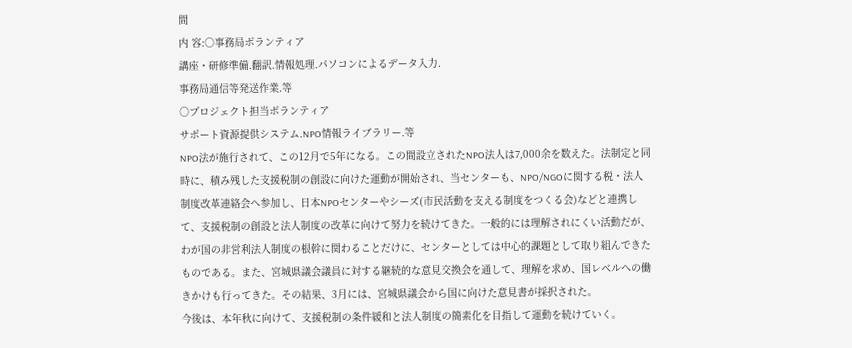間
内 容:○事務局ボランティア
講座・研修準備.翻訳.情報処理.パソコンによるデータ入力.
事務局通信等発送作業.等
○プロジェクト担当ボランティア
サポート資源提供システム.NPO情報ライブラリー.等
NPO法が施行されて、この12月で5年になる。この間設立されたNPO法人は7,000余を数えた。法制定と同時に、積み残した支援税制の創設に向けた運動が開始され、当センターも、NPO/NGOに関する税・法人制度改革連絡会へ参加し、日本NPOセンターやシーズ(市民活動を支える制度をつくる会)などと連携して、支援税制の創設と法人制度の改革に向けて努力を続けてきた。一般的には理解されにくい活動だが、わが国の非営利法人制度の根幹に関わることだけに、センターとしては中心的課題として取り組んできたものである。また、宮城県議会議員に対する継続的な意見交換会を通して、理解を求め、国レベルへの働きかけも行ってきた。その結果、3月には、宮城県議会から国に向けた意見書が採択された。
今後は、本年秋に向けて、支援税制の条件緩和と法人制度の簡素化を目指して運動を続けていく。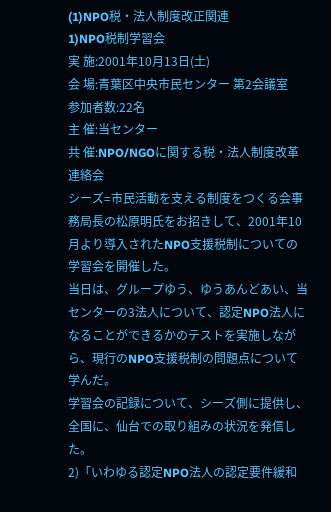(1)NPO税・法人制度改正関連
1)NPO税制学習会
実 施:2001年10月13日(土)
会 場:青葉区中央市民センター 第2会議室
参加者数:22名
主 催:当センター
共 催:NPO/NGOに関する税・法人制度改革連絡会
シーズ=市民活動を支える制度をつくる会事務局長の松原明氏をお招きして、2001年10月より導入されたNPO支援税制についての学習会を開催した。
当日は、グループゆう、ゆうあんどあい、当センターの3法人について、認定NPO法人になることができるかのテストを実施しながら、現行のNPO支援税制の問題点について学んだ。
学習会の記録について、シーズ側に提供し、全国に、仙台での取り組みの状況を発信した。
2)「いわゆる認定NPO法人の認定要件緩和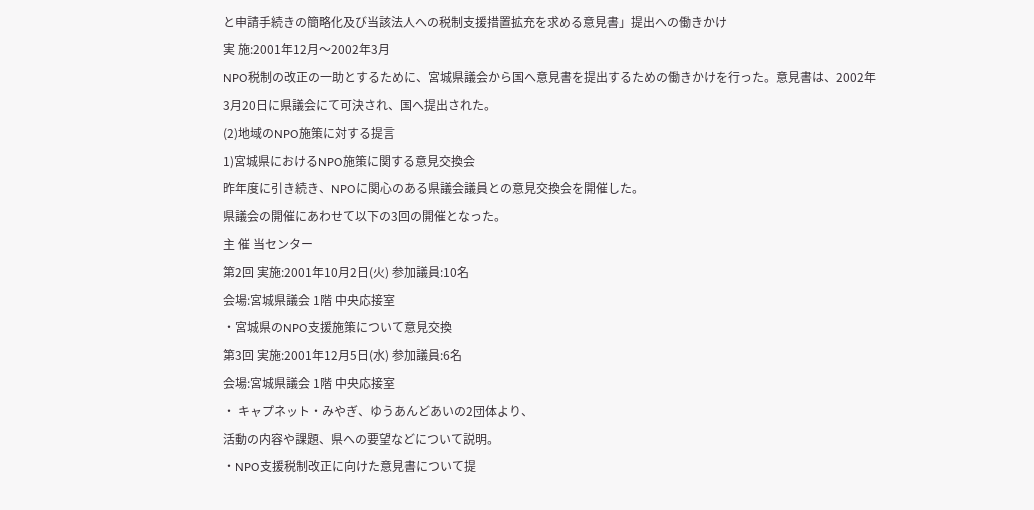と申請手続きの簡略化及び当該法人への税制支援措置拡充を求める意見書」提出への働きかけ
実 施:2001年12月〜2002年3月
NPO税制の改正の一助とするために、宮城県議会から国へ意見書を提出するための働きかけを行った。意見書は、2002年3月20日に県議会にて可決され、国へ提出された。
(2)地域のNPO施策に対する提言
1)宮城県におけるNPO施策に関する意見交換会
昨年度に引き続き、NPOに関心のある県議会議員との意見交換会を開催した。
県議会の開催にあわせて以下の3回の開催となった。
主 催 当センター
第2回 実施:2001年10月2日(火) 参加議員:10名
会場:宮城県議会 1階 中央応接室
・宮城県のNPO支援施策について意見交換
第3回 実施:2001年12月5日(水) 参加議員:6名
会場:宮城県議会 1階 中央応接室
・ キャプネット・みやぎ、ゆうあんどあいの2団体より、
活動の内容や課題、県への要望などについて説明。
・NPO支援税制改正に向けた意見書について提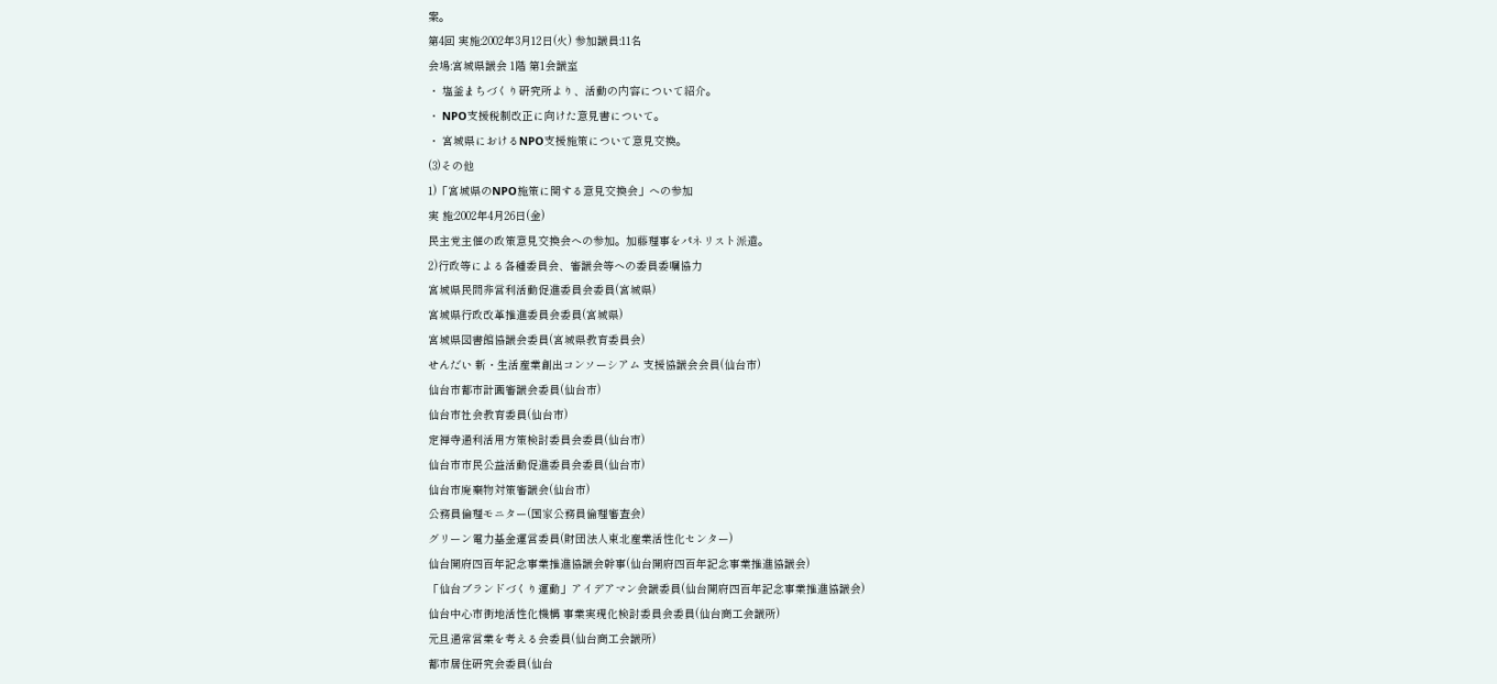案。
第4回 実施:2002年3月12日(火) 参加議員:11名
会場:宮城県議会 1階 第1会議室
・ 塩釜まちづくり研究所より、活動の内容について紹介。
・ NPO支援税制改正に向けた意見書について。
・ 宮城県におけるNPO支援施策について意見交換。
(3)その他
1)「宮城県のNPO施策に関する意見交換会」への参加
実 施:2002年4月26日(金)
民主党主催の政策意見交換会への参加。加藤理事をパネリスト派遣。
2)行政等による各種委員会、審議会等への委員委嘱協力
宮城県民間非営利活動促進委員会委員(宮城県)
宮城県行政改革推進委員会委員(宮城県)
宮城県図書館協議会委員(宮城県教育委員会)
せんだい 新・生活産業創出コンソーシアム 支援協議会会員(仙台市)
仙台市都市計画審議会委員(仙台市)
仙台市社会教育委員(仙台市)
定禅寺通利活用方策検討委員会委員(仙台市)
仙台市市民公益活動促進委員会委員(仙台市)
仙台市廃棄物対策審議会(仙台市)
公務員倫理モニター(国家公務員倫理審査会)
グリーン電力基金運営委員(財団法人東北産業活性化センター)
仙台開府四百年記念事業推進協議会幹事(仙台開府四百年記念事業推進協議会)
「仙台ブランドづくり運動」アイデアマン会議委員(仙台開府四百年記念事業推進協議会)
仙台中心市街地活性化機構 事業実現化検討委員会委員(仙台商工会議所)
元旦通常営業を考える会委員(仙台商工会議所)
都市居住研究会委員(仙台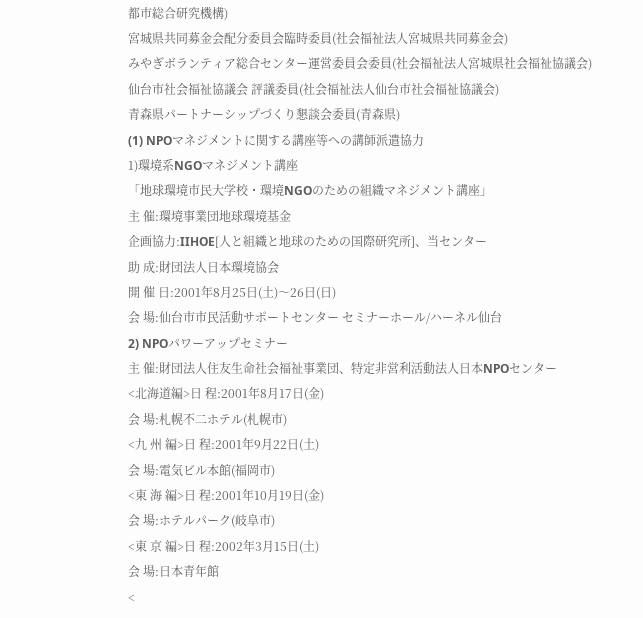都市総合研究機構)
宮城県共同募金会配分委員会臨時委員(社会福祉法人宮城県共同募金会)
みやぎボランティア総合センター運営委員会委員(社会福祉法人宮城県社会福祉協議会)
仙台市社会福祉協議会 評議委員(社会福祉法人仙台市社会福祉協議会)
青森県パートナーシップづくり懇談会委員(青森県)
(1) NPOマネジメントに関する講座等への講師派遣協力
1)環境系NGOマネジメント講座
「地球環境市民大学校・環境NGOのための組織マネジメント講座」
主 催:環境事業団地球環境基金
企画協力:IIHOE[人と組織と地球のための国際研究所]、当センター
助 成:財団法人日本環境協会
開 催 日:2001年8月25日(土)〜26日(日)
会 場:仙台市市民活動サポートセンター セミナーホール/ハーネル仙台
2) NPOパワーアップセミナー
主 催:財団法人住友生命社会福祉事業団、特定非営利活動法人日本NPOセンター
<北海道編>日 程:2001年8月17日(金)
会 場:札幌不二ホテル(札幌市)
<九 州 編>日 程:2001年9月22日(土)
会 場:電気ビル本館(福岡市)
<東 海 編>日 程:2001年10月19日(金)
会 場:ホテルパーク(岐阜市)
<東 京 編>日 程:2002年3月15日(土)
会 場:日本青年館
<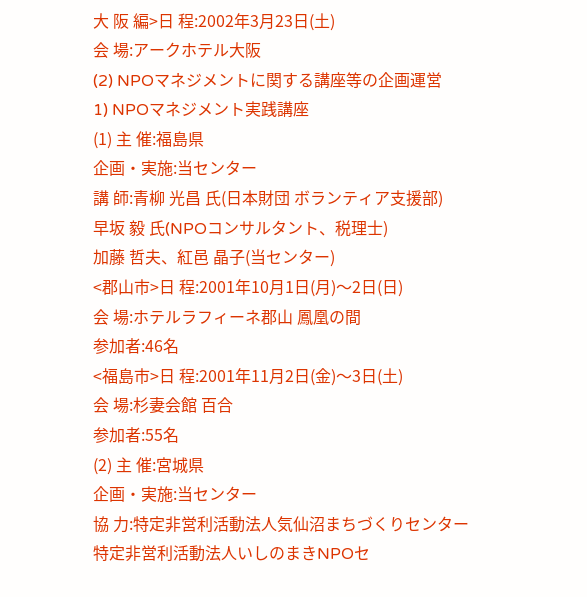大 阪 編>日 程:2002年3月23日(土)
会 場:アークホテル大阪
(2) NPOマネジメントに関する講座等の企画運営
1) NPOマネジメント実践講座
(1) 主 催:福島県
企画・実施:当センター
講 師:青柳 光昌 氏(日本財団 ボランティア支援部)
早坂 毅 氏(NPOコンサルタント、税理士)
加藤 哲夫、紅邑 晶子(当センター)
<郡山市>日 程:2001年10月1日(月)〜2日(日)
会 場:ホテルラフィーネ郡山 鳳凰の間
参加者:46名
<福島市>日 程:2001年11月2日(金)〜3日(土)
会 場:杉妻会館 百合
参加者:55名
(2) 主 催:宮城県
企画・実施:当センター
協 力:特定非営利活動法人気仙沼まちづくりセンター
特定非営利活動法人いしのまきNPOセ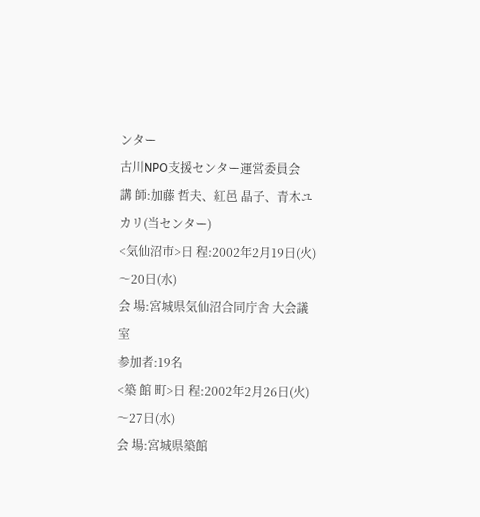ンター
古川NPO支援センター運営委員会
講 師:加藤 哲夫、紅邑 晶子、青木ユカリ(当センター)
<気仙沼市>日 程:2002年2月19日(火)〜20日(水)
会 場:宮城県気仙沼合同庁舎 大会議室
参加者:19名
<築 館 町>日 程:2002年2月26日(火)〜27日(水)
会 場:宮城県築館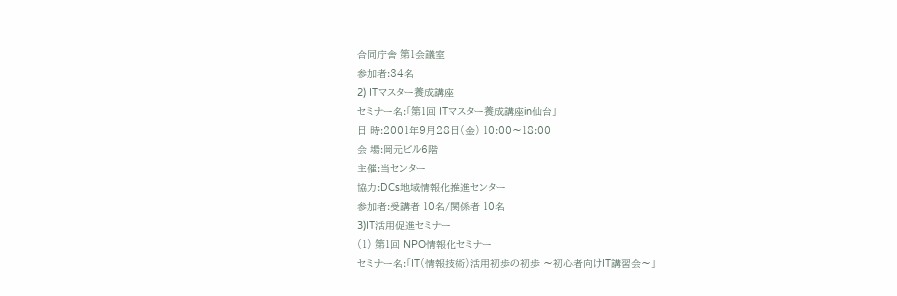合同庁舎 第1会議室
参加者:34名
2) ITマスター養成講座
セミナー名:「第1回 ITマスター養成講座in仙台」
日 時:2001年9月28日(金) 10:00〜18:00
会 場:岡元ビル6階
主催:当センター
協力:DCs地域情報化推進センター
参加者:受講者 10名/関係者 10名
3)IT活用促進セミナー
(1) 第1回 NPO情報化セミナー
セミナー名:「IT(情報技術)活用初歩の初歩 〜初心者向けIT講習会〜」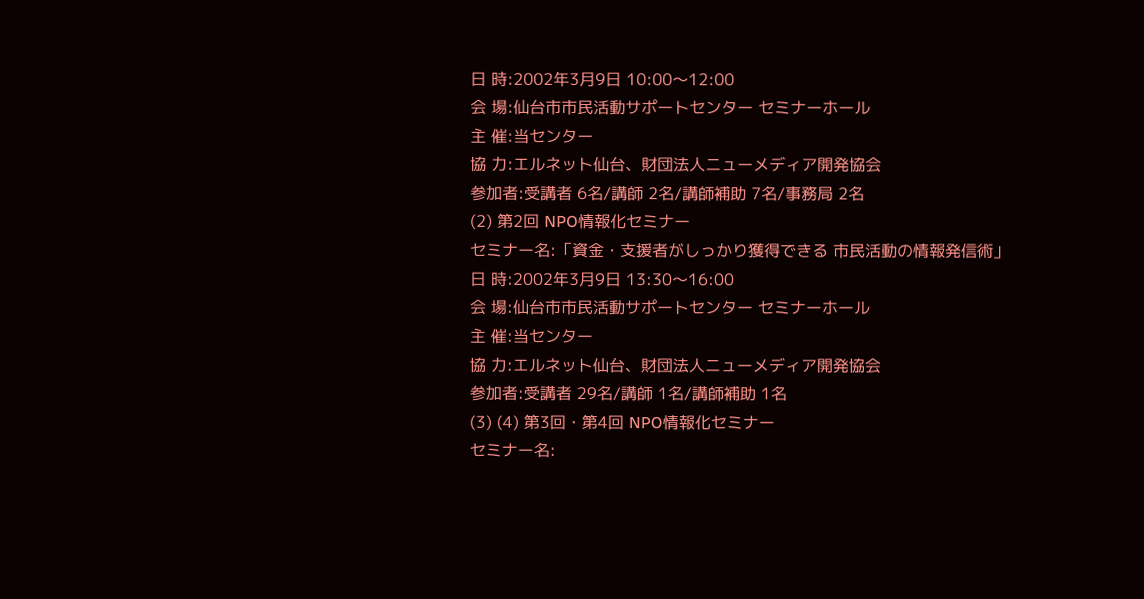日 時:2002年3月9日 10:00〜12:00
会 場:仙台市市民活動サポートセンター セミナーホール
主 催:当センター
協 力:エルネット仙台、財団法人ニューメディア開発協会
参加者:受講者 6名/講師 2名/講師補助 7名/事務局 2名
(2) 第2回 NPO情報化セミナー
セミナー名:「資金・支援者がしっかり獲得できる 市民活動の情報発信術」
日 時:2002年3月9日 13:30〜16:00
会 場:仙台市市民活動サポートセンター セミナーホール
主 催:当センター
協 力:エルネット仙台、財団法人ニューメディア開発協会
参加者:受講者 29名/講師 1名/講師補助 1名
(3) (4) 第3回・第4回 NPO情報化セミナー
セミナー名: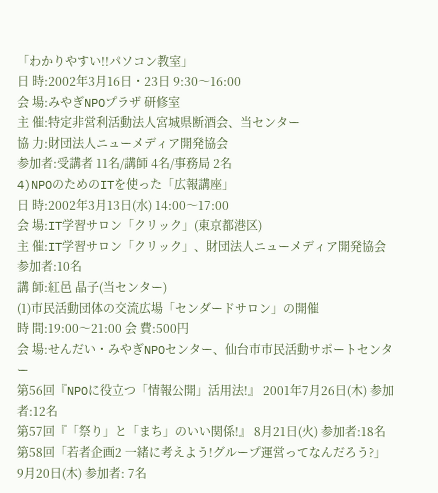「わかりやすい!!パソコン教室」
日 時:2002年3月16日・23日 9:30〜16:00
会 場:みやぎNPOプラザ 研修室
主 催:特定非営利活動法人宮城県断酒会、当センター
協 力:財団法人ニューメディア開発協会
参加者:受講者 11名/講師 4名/事務局 2名
4)NPOのためのITを使った「広報講座」
日 時:2002年3月13日(水) 14:00〜17:00
会 場:IT学習サロン「クリック」(東京都港区)
主 催:IT学習サロン「クリック」、財団法人ニューメディア開発協会
参加者:10名
講 師:紅邑 晶子(当センター)
(1)市民活動団体の交流広場「センダードサロン」の開催
時 間:19:00〜21:00 会 費:500円
会 場:せんだい・みやぎNPOセンター、仙台市市民活動サポートセンター
第56回『NPOに役立つ「情報公開」活用法!』 2001年7月26日(木) 参加者:12名
第57回『「祭り」と「まち」のいい関係!』 8月21日(火) 参加者:18名
第58回「若者企画2 一緒に考えよう!グループ運営ってなんだろう?」
9月20日(木) 参加者: 7名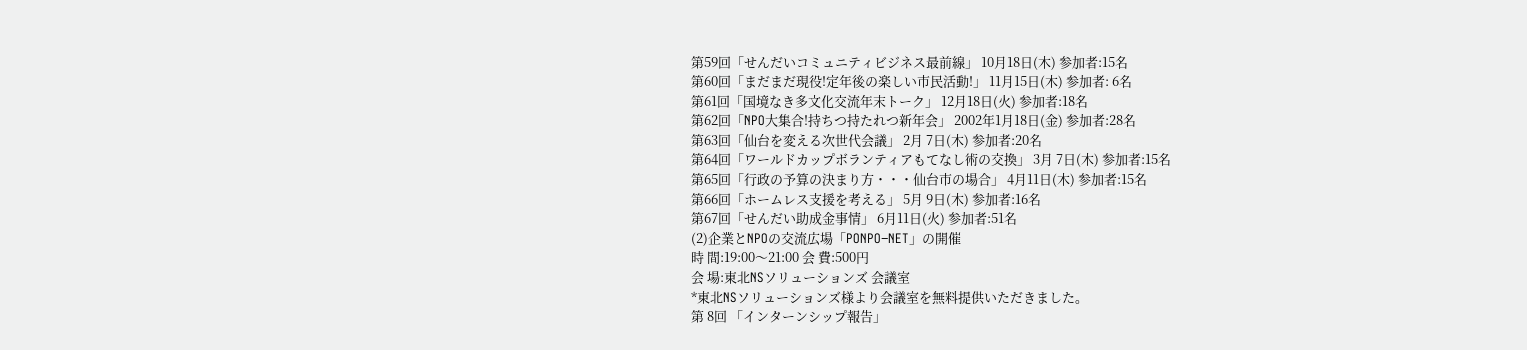第59回「せんだいコミュニティビジネス最前線」 10月18日(木) 参加者:15名
第60回「まだまだ現役!定年後の楽しい市民活動!」 11月15日(木) 参加者: 6名
第61回「国境なき多文化交流年末トーク」 12月18日(火) 参加者:18名
第62回「NPO大集合!持ちつ持たれつ新年会」 2002年1月18日(金) 参加者:28名
第63回「仙台を変える次世代会議」 2月 7日(木) 参加者:20名
第64回「ワールドカップボランティアもてなし術の交換」 3月 7日(木) 参加者:15名
第65回「行政の予算の決まり方・・・仙台市の場合」 4月11日(木) 参加者:15名
第66回「ホームレス支援を考える」 5月 9日(木) 参加者:16名
第67回「せんだい助成金事情」 6月11日(火) 参加者:51名
(2)企業とNPOの交流広場「PONPO−NET」の開催
時 間:19:00〜21:00 会 費:500円
会 場:東北NSソリューションズ 会議室
*東北NSソリューションズ様より会議室を無料提供いただきました。
第 8回 「インターンシップ報告」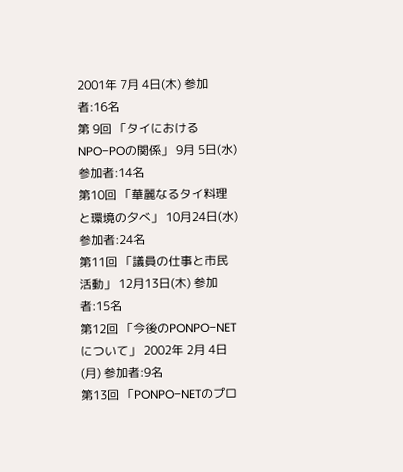2001年 7月 4日(木) 参加者:16名
第 9回 「タイにおけるNPO−POの関係」 9月 5日(水) 参加者:14名
第10回 「華麗なるタイ料理と環境の夕べ」 10月24日(水) 参加者:24名
第11回 「議員の仕事と市民活動」 12月13日(木) 参加者:15名
第12回 「今後のPONPO−NETについて」 2002年 2月 4日(月) 参加者:9名
第13回 「PONPO−NETのプロ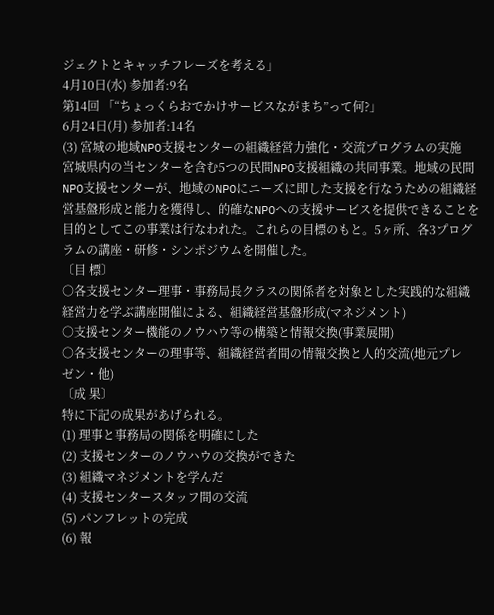ジェクトとキャッチフレーズを考える」
4月10日(水) 参加者:9名
第14回 「“ちょっくらおでかけサービスながまち”って何?」
6月24日(月) 参加者:14名
(3) 宮城の地域NPO支援センターの組織経営力強化・交流プログラムの実施
宮城県内の当センターを含む5つの民間NPO支援組織の共同事業。地域の民間NPO支援センターが、地域のNPOにニーズに即した支援を行なうための組織経営基盤形成と能力を獲得し、的確なNPOへの支援サービスを提供できることを目的としてこの事業は行なわれた。これらの目標のもと。5ヶ所、各3プログラムの講座・研修・シンポジウムを開催した。
〔目 標〕
○各支援センター理事・事務局長クラスの関係者を対象とした実践的な組織
経営力を学ぶ講座開催による、組織経営基盤形成(マネジメント)
○支援センター機能のノウハウ等の構築と情報交換(事業展開)
○各支援センターの理事等、組織経営者間の情報交換と人的交流(地元プレ
ゼン・他)
〔成 果〕
特に下記の成果があげられる。
(1) 理事と事務局の関係を明確にした
(2) 支援センターのノウハウの交換ができた
(3) 組織マネジメントを学んだ
(4) 支援センタースタッフ間の交流
(5) パンフレットの完成
(6) 報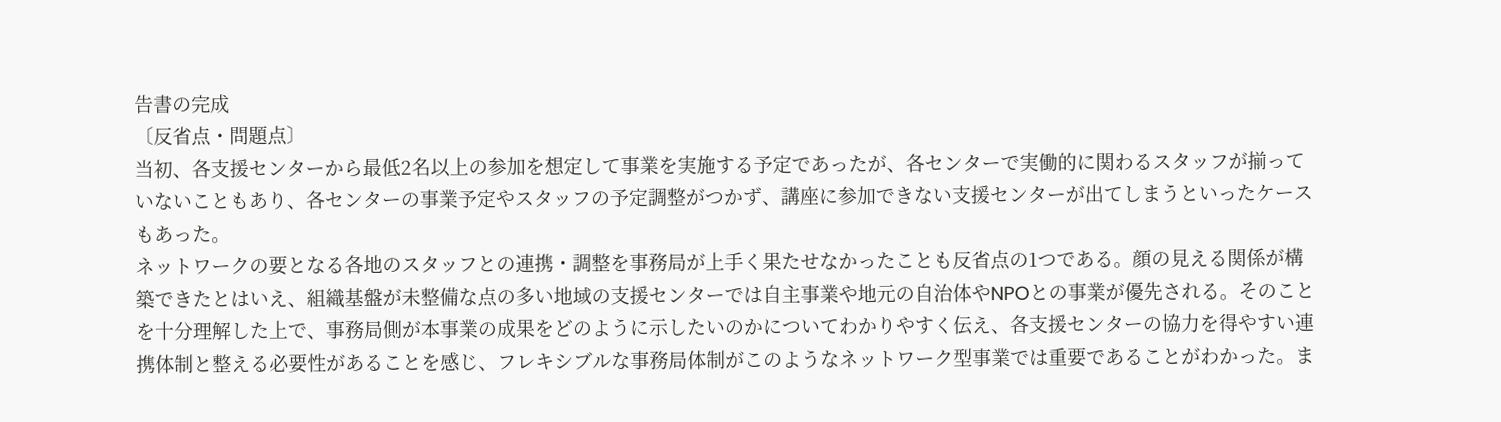告書の完成
〔反省点・問題点〕
当初、各支援センターから最低2名以上の参加を想定して事業を実施する予定であったが、各センターで実働的に関わるスタッフが揃っていないこともあり、各センターの事業予定やスタッフの予定調整がつかず、講座に参加できない支援センターが出てしまうといったケースもあった。
ネットワークの要となる各地のスタッフとの連携・調整を事務局が上手く果たせなかったことも反省点の1つである。顔の見える関係が構築できたとはいえ、組織基盤が未整備な点の多い地域の支援センターでは自主事業や地元の自治体やNPOとの事業が優先される。そのことを十分理解した上で、事務局側が本事業の成果をどのように示したいのかについてわかりやすく伝え、各支援センターの協力を得やすい連携体制と整える必要性があることを感じ、フレキシブルな事務局体制がこのようなネットワーク型事業では重要であることがわかった。ま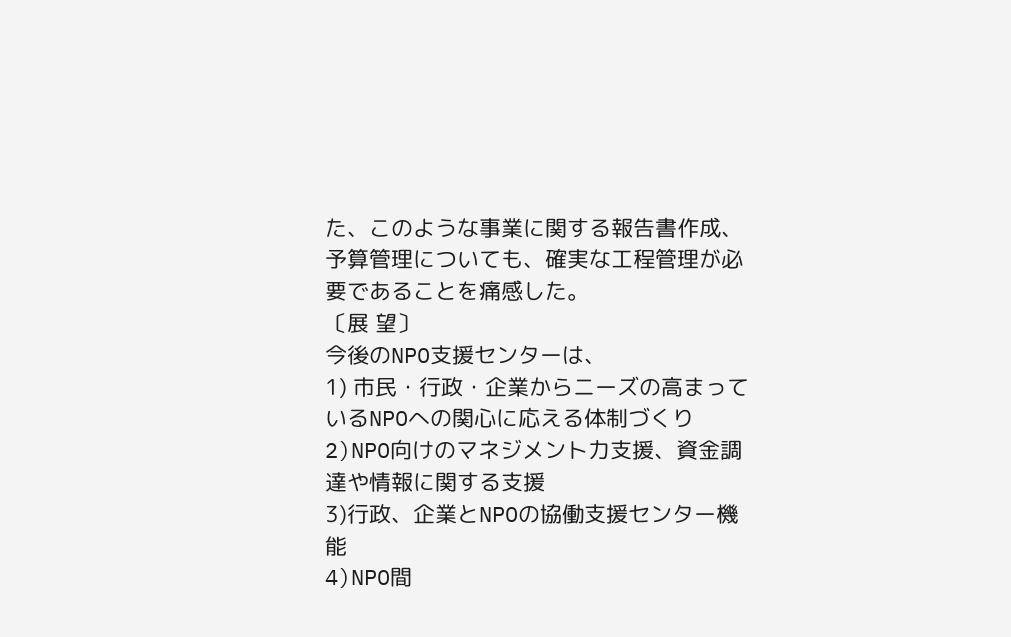た、このような事業に関する報告書作成、予算管理についても、確実な工程管理が必要であることを痛感した。
〔展 望〕
今後のNPO支援センターは、
1) 市民・行政・企業からニーズの高まっているNPOへの関心に応える体制づくり
2)NPO向けのマネジメント力支援、資金調達や情報に関する支援
3)行政、企業とNPOの協働支援センター機能
4)NPO間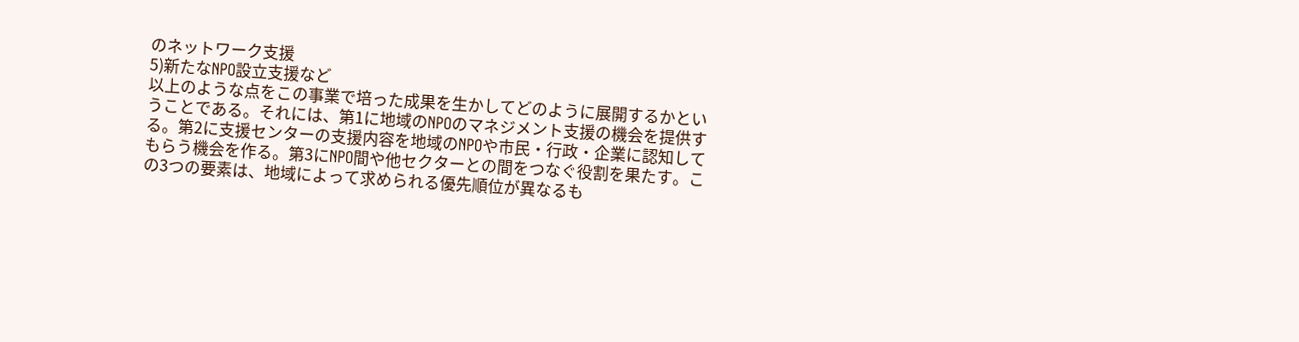のネットワーク支援
5)新たなNPO設立支援など
以上のような点をこの事業で培った成果を生かしてどのように展開するかということである。それには、第1に地域のNPOのマネジメント支援の機会を提供する。第2に支援センターの支援内容を地域のNPOや市民・行政・企業に認知してもらう機会を作る。第3にNPO間や他セクターとの間をつなぐ役割を果たす。この3つの要素は、地域によって求められる優先順位が異なるも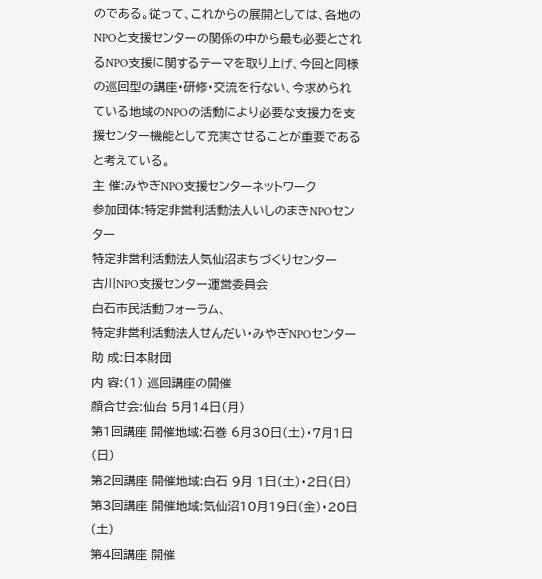のである。従って、これからの展開としては、各地のNPOと支援センターの関係の中から最も必要とされるNPO支援に関するテーマを取り上げ、今回と同様の巡回型の講座・研修・交流を行ない、今求められている地域のNPOの活動により必要な支援力を支援センター機能として充実させることが重要であると考えている。
主 催:みやぎNPO支援センターネットワーク
参加団体:特定非営利活動法人いしのまきNPOセンター
特定非営利活動法人気仙沼まちづくりセンター
古川NPO支援センター運営委員会
白石市民活動フォーラム、
特定非営利活動法人せんだい・みやぎNPOセンター
助 成:日本財団
内 容:(1) 巡回講座の開催
顔合せ会:仙台 5月14日(月)
第1回講座 開催地域:石巻 6月30日(土)・7月1日(日)
第2回講座 開催地域:白石 9月 1日(土)・2日(日)
第3回講座 開催地域:気仙沼10月19日(金)・20日(土)
第4回講座 開催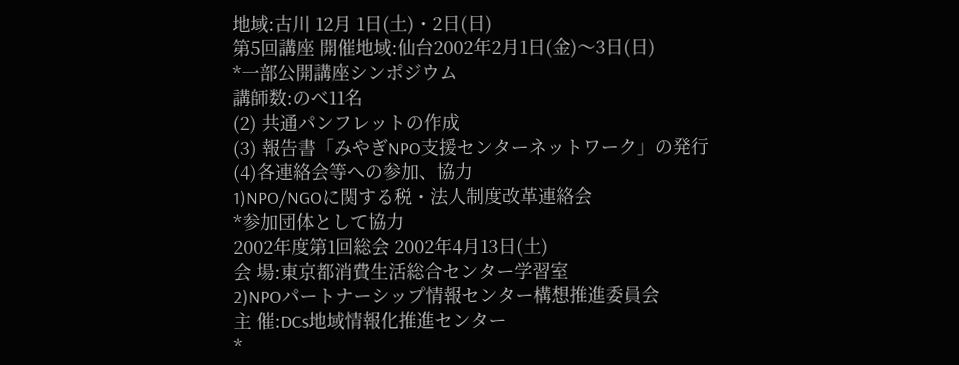地域:古川 12月 1日(土)・2日(日)
第5回講座 開催地域:仙台2002年2月1日(金)〜3日(日)
*一部公開講座シンポジウム
講師数:のべ11名
(2) 共通パンフレットの作成
(3) 報告書「みやぎNPO支援センターネットワーク」の発行
(4)各連絡会等への参加、協力
1)NPO/NGOに関する税・法人制度改革連絡会
*参加団体として協力
2002年度第1回総会 2002年4月13日(土)
会 場:東京都消費生活総合センター学習室
2)NPOパートナーシップ情報センター構想推進委員会
主 催:DCs地域情報化推進センター
*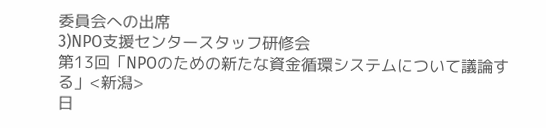委員会への出席
3)NPO支援センタースタッフ研修会
第13回「NPOのための新たな資金循環システムについて議論する」<新潟>
日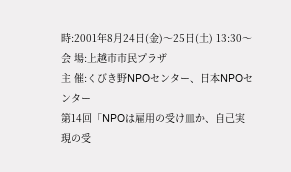時:2001年8月24日(金)〜25日(土) 13:30〜
会 場:上越市市民プラザ
主 催:くびき野NPOセンター、日本NPOセンター
第14回「NPOは雇用の受け皿か、自己実現の受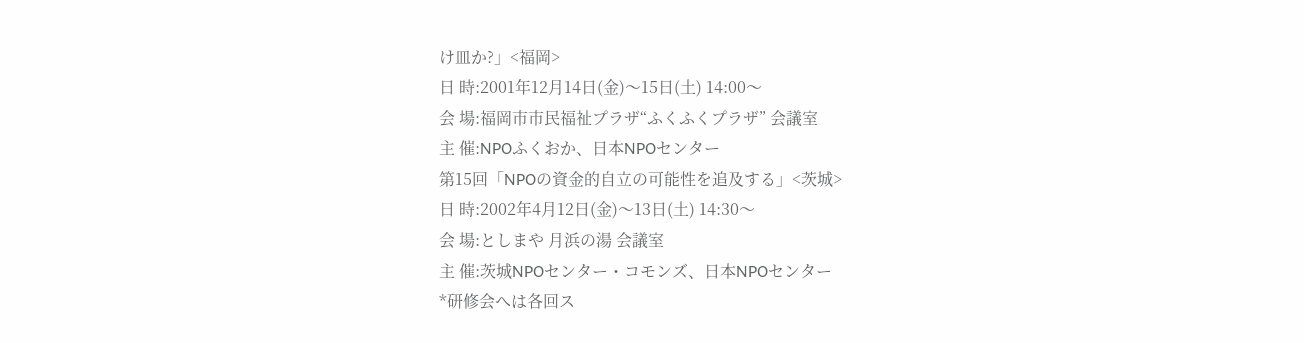け皿か?」<福岡>
日 時:2001年12月14日(金)〜15日(土) 14:00〜
会 場:福岡市市民福祉プラザ“ふくふくプラザ” 会議室
主 催:NPOふくおか、日本NPOセンター
第15回「NPOの資金的自立の可能性を追及する」<茨城>
日 時:2002年4月12日(金)〜13日(土) 14:30〜
会 場:としまや 月浜の湯 会議室
主 催:茨城NPOセンター・コモンズ、日本NPOセンター
*研修会へは各回ス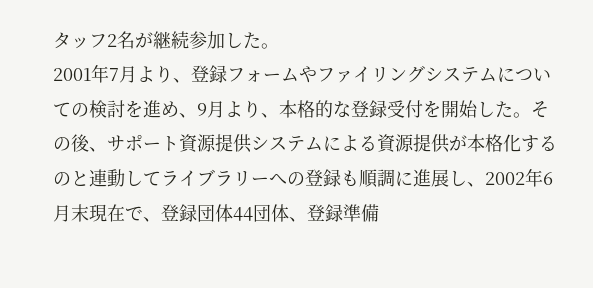タッフ2名が継続参加した。
2001年7月より、登録フォームやファイリングシステムについての検討を進め、9月より、本格的な登録受付を開始した。その後、サポート資源提供システムによる資源提供が本格化するのと連動してライブラリーへの登録も順調に進展し、2002年6月末現在で、登録団体44団体、登録準備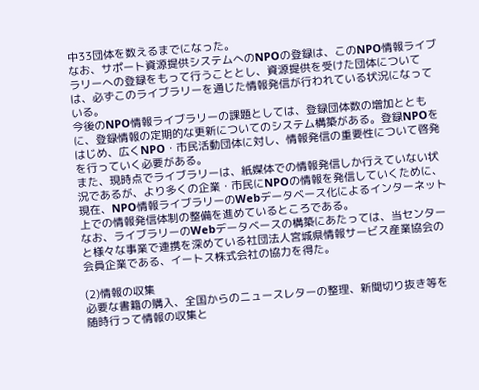中33団体を数えるまでになった。
なお、サポート資源提供システムへのNPOの登録は、このNPO情報ライブラリーへの登録をもって行うこととし、資源提供を受けた団体については、必ずこのライブラリーを通じた情報発信が行われている状況になっている。
今後のNPO情報ライブラリーの課題としては、登録団体数の増加とともに、登録情報の定期的な更新についてのシステム構築がある。登録NPOをはじめ、広くNPO・市民活動団体に対し、情報発信の重要性について啓発を行っていく必要がある。
また、現時点でライブラリーは、紙媒体での情報発信しか行えていない状況であるが、より多くの企業・市民にNPOの情報を発信していくために、現在、NPO情報ライブラリーのWebデータベース化によるインターネット上での情報発信体制の整備を進めているところである。
なお、ライブラリーのWebデータベースの構築にあたっては、当センターと様々な事業で連携を深めている社団法人宮城県情報サービス産業協会の会員企業である、イートス株式会社の協力を得た。

(2)情報の収集
必要な書籍の購入、全国からのニュースレターの整理、新聞切り抜き等を随時行って情報の収集と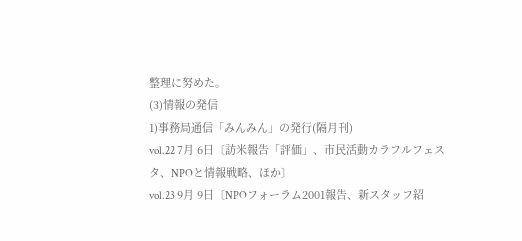整理に努めた。
(3)情報の発信
1)事務局通信「みんみん」の発行(隔月刊)
vol.22 7月 6日〔訪米報告「評価」、市民活動カラフルフェスタ、NPOと情報戦略、ほか〕
vol.23 9月 9日〔NPOフォーラム2001報告、新スタッフ紹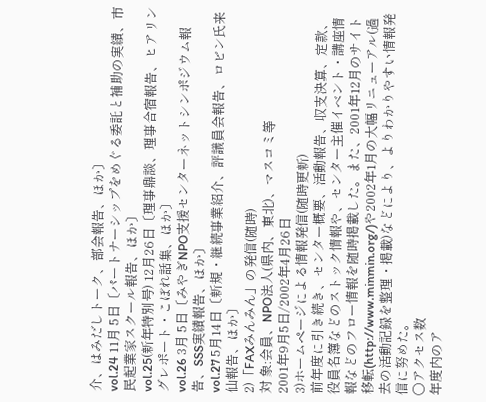介、はみだしトーク、部会報告、ほか〕
vol.24 11月 5日〔パートナーシップをめぐる委託と補助の実績、市民起業家スクール報告、ほか〕
vol.25(新年特別号) 12月26日〔理事鼎談、理事合宿報告、ヒアリングレポート・こぼれ話集、ほか〕
vol.26 3月 5日〔みやぎNPO支援センターネットシンポジウム報告、SSS実績報告、ほか〕
vol.27 5月14日〔新規・継続事業紹介、評議員会報告、ロビン氏来仙報告、ほか〕
2)「FAXみんみん」の発信(随時)
対 象:会員、NPO法人(県内、東北)、マスコミ等
2001年9月5日/2002年4月26日
3)ホームページによる情報発信(随時更新)
前年度に引き続き、センター概要、活動報告、収支決算、定款、役員名簿などのストック情報や、センター主催イベント・講座情報などのフロー情報を随時掲載した。また、2001年12月のサイト移転(http://www.minmin.org/)や2002年1月の大幅リニューアル(過去の活動記録を整理・掲載)などにより、よりわかりやすい情報発信に努めた。
○アクセス数
年度内のア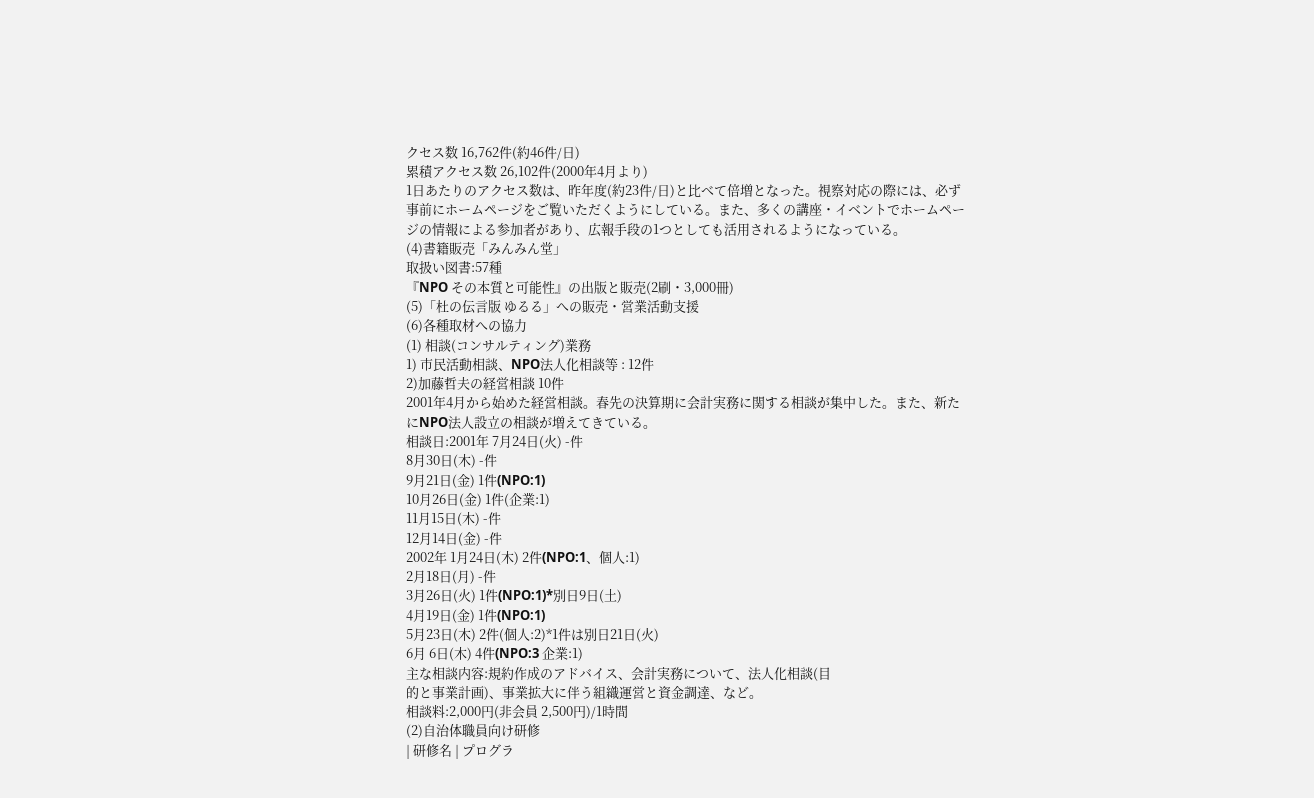クセス数 16,762件(約46件/日)
累積アクセス数 26,102件(2000年4月より)
1日あたりのアクセス数は、昨年度(約23件/日)と比べて倍増となった。視察対応の際には、必ず事前にホームページをご覧いただくようにしている。また、多くの講座・イベントでホームページの情報による参加者があり、広報手段の1つとしても活用されるようになっている。
(4)書籍販売「みんみん堂」
取扱い図書:57種
『NPO その本質と可能性』の出版と販売(2刷・3,000冊)
(5)「杜の伝言版 ゆるる」への販売・営業活動支援
(6)各種取材への協力
(1) 相談(コンサルティング)業務
1) 市民活動相談、NPO法人化相談等 : 12件
2)加藤哲夫の経営相談 10件
2001年4月から始めた経営相談。春先の決算期に会計実務に関する相談が集中した。また、新たにNPO法人設立の相談が増えてきている。
相談日:2001年 7月24日(火) -件
8月30日(木) -件
9月21日(金) 1件(NPO:1)
10月26日(金) 1件(企業:1)
11月15日(木) -件
12月14日(金) -件
2002年 1月24日(木) 2件(NPO:1、個人:1)
2月18日(月) -件
3月26日(火) 1件(NPO:1)*別日9日(土)
4月19日(金) 1件(NPO:1)
5月23日(木) 2件(個人:2)*1件は別日21日(火)
6月 6日(木) 4件(NPO:3 企業:1)
主な相談内容:規約作成のアドバイス、会計実務について、法人化相談(目
的と事業計画)、事業拡大に伴う組織運営と資金調達、など。
相談料:2,000円(非会員 2,500円)/1時間
(2)自治体職員向け研修
| 研修名 | プログラ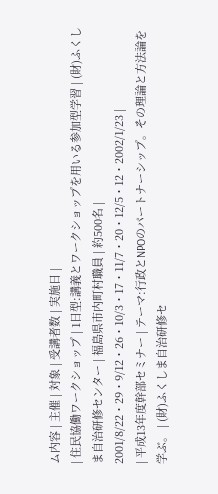ム内容 | 主催 | 対象 | 受講者数 | 実施日 |
| 住民協働ワークショップ | 1日型:講義とワークショップを用いる参加型学習 | (財)ふくしま自治研修センター | 福島県市内町村職員 | 約500名 | 2001/8/22・29・9/12・26・10/3・17・11/7・20・12/5・12・2002/1/23 |
| 平成13年度幹部セミナー | テーマ:行政とNPOのパートナーシップ。その理論と方法論を学ぶ。 | (財)ふくしま自治研修セ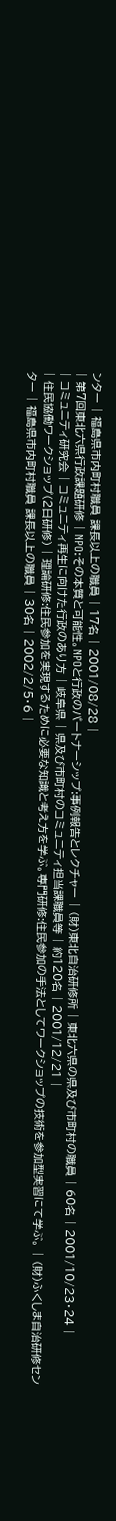ンター | 福島県市内町村職員 課長以上の職員 | 17名 | 2001/08/28 |
| 第7回東北六県行政課題研修 | NPO:その本質と可能性。NPOと行政のパートナーシップ:事例報告とレクチャー | (財)東北自治研修所 | 東北六県の県及び市町村の職員 | 60名 | 2001/10/23・24 |
| コミュニティ研究会 | コミュニティ再生に向けた行政のあり方 | 岐阜県 | 県及び市町村のコミュニティ担当課職員等 | 約120名 | 2001/12/21 |
| 住民協働ワークショップ(2日研修) | 理論研修:住民参加を実現するために必要な知識と考え方を学ぶ。専門研修:住民参加の手法としてワークショップの技術を参加型実習にて学ぶ。 | (財)ふくしま自治研修センター | 福島県市内町村職員 課長以上の職員 | 30名 | 2002/2/5・6 |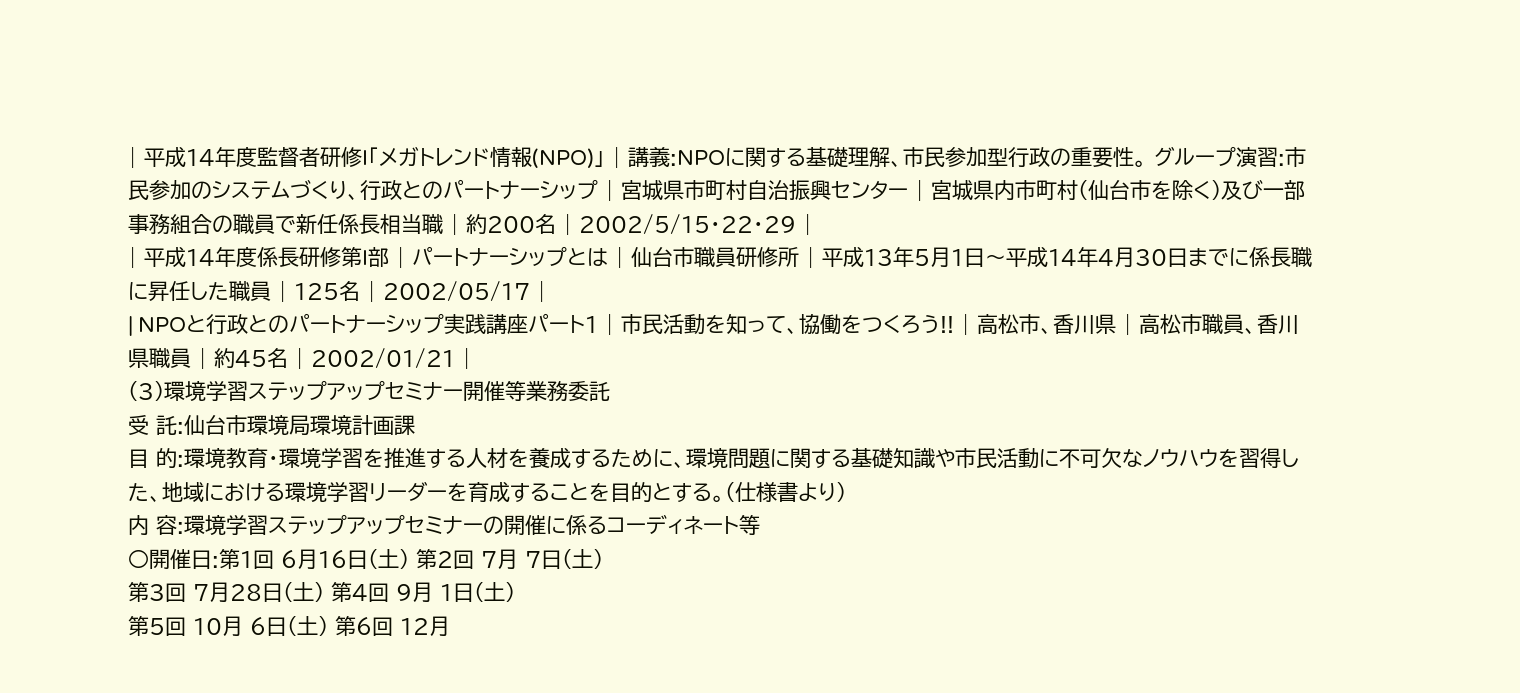| 平成14年度監督者研修I「メガトレンド情報(NPO)」 | 講義:NPOに関する基礎理解、市民参加型行政の重要性。 グループ演習:市民参加のシステムづくり、行政とのパートナーシップ | 宮城県市町村自治振興センター | 宮城県内市町村(仙台市を除く)及び一部事務組合の職員で新任係長相当職 | 約200名 | 2002/5/15・22・29 |
| 平成14年度係長研修第I部 | パートナーシップとは | 仙台市職員研修所 | 平成13年5月1日〜平成14年4月30日までに係長職に昇任した職員 | 125名 | 2002/05/17 |
| NPOと行政とのパートナーシップ実践講座パート1 | 市民活動を知って、協働をつくろう!! | 高松市、香川県 | 高松市職員、香川県職員 | 約45名 | 2002/01/21 |
(3)環境学習ステップアップセミナー開催等業務委託
受 託:仙台市環境局環境計画課
目 的:環境教育・環境学習を推進する人材を養成するために、環境問題に関する基礎知識や市民活動に不可欠なノウハウを習得した、地域における環境学習リーダーを育成することを目的とする。(仕様書より)
内 容:環境学習ステップアップセミナーの開催に係るコーディネート等
○開催日:第1回 6月16日(土) 第2回 7月 7日(土)
第3回 7月28日(土) 第4回 9月 1日(土)
第5回 10月 6日(土) 第6回 12月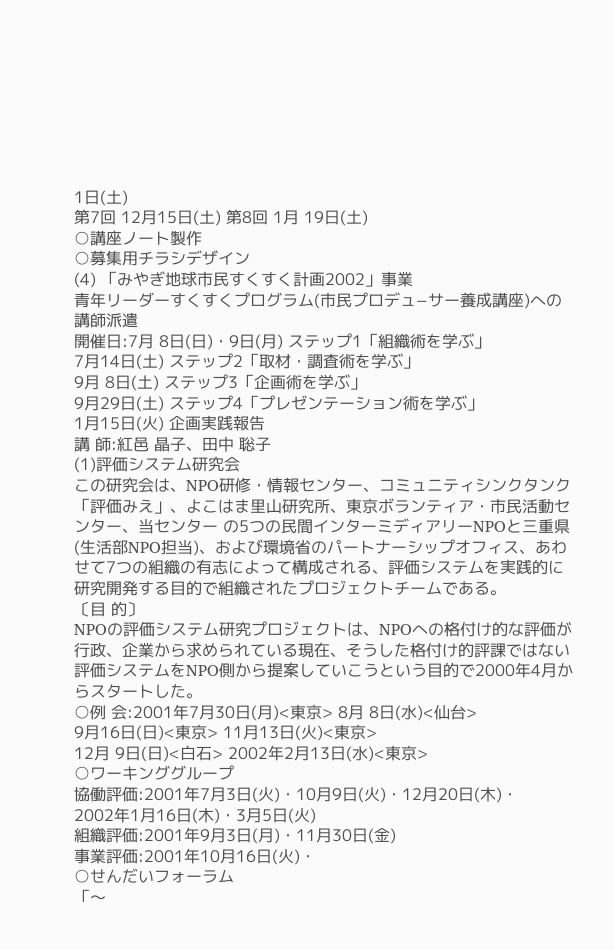1日(土)
第7回 12月15日(土) 第8回 1月 19日(土)
○講座ノート製作
○募集用チラシデザイン
(4) 「みやぎ地球市民すくすく計画2002」事業
青年リーダーすくすくプログラム(市民プロデュ−サー養成講座)への講師派遣
開催日:7月 8日(日)・9日(月) ステップ1「組織術を学ぶ」
7月14日(土) ステップ2「取材・調査術を学ぶ」
9月 8日(土) ステップ3「企画術を学ぶ」
9月29日(土) ステップ4「プレゼンテーション術を学ぶ」
1月15日(火) 企画実践報告
講 師:紅邑 晶子、田中 聡子
(1)評価システム研究会
この研究会は、NPO研修・情報センター、コミュニティシンクタンク「評価みえ」、よこはま里山研究所、東京ボランティア・市民活動センター、当センター の5つの民間インターミディアリーNPOと三重県(生活部NPO担当)、および環境省のパートナーシップオフィス、あわせて7つの組織の有志によって構成される、評価システムを実践的に研究開発する目的で組織されたプロジェクトチームである。
〔目 的〕
NPOの評価システム研究プロジェクトは、NPOへの格付け的な評価が行政、企業から求められている現在、そうした格付け的評課ではない評価システムをNPO側から提案していこうという目的で2000年4月からスタートした。
○例 会:2001年7月30日(月)<東京> 8月 8日(水)<仙台>
9月16日(日)<東京> 11月13日(火)<東京>
12月 9日(日)<白石> 2002年2月13日(水)<東京>
○ワーキンググループ
協働評価:2001年7月3日(火)・10月9日(火)・12月20日(木)・
2002年1月16日(木)・3月5日(火)
組織評価:2001年9月3日(月)・11月30日(金)
事業評価:2001年10月16日(火)・
○せんだいフォーラム
「〜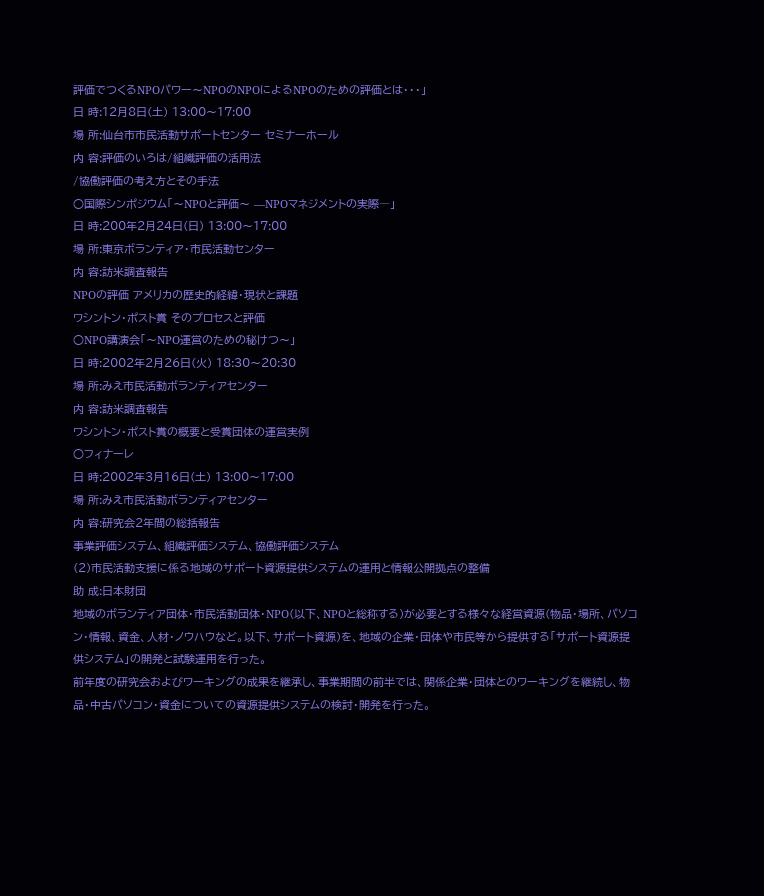評価でつくるNPOパワー〜NPOのNPOによるNPOのための評価とは・・・」
日 時:12月8日(土) 13:00〜17:00
場 所:仙台市市民活動サポートセンター セミナーホール
内 容:評価のいろは/組織評価の活用法
/協働評価の考え方とその手法
○国際シンポジウム「〜NPOと評価〜 ―NPOマネジメントの実際―」
日 時:200年2月24日(日) 13:00〜17:00
場 所:東京ボランティア・市民活動センター
内 容:訪米調査報告
NPOの評価 アメリカの歴史的経緯・現状と課題
ワシントン・ポスト賞 そのプロセスと評価
○NPO講演会「〜NPO運営のための秘けつ〜」
日 時:2002年2月26日(火) 18:30〜20:30
場 所:みえ市民活動ボランティアセンター
内 容:訪米調査報告
ワシントン・ポスト賞の概要と受賞団体の運営実例
○フィナーレ
日 時:2002年3月16日(土) 13:00〜17:00
場 所:みえ市民活動ボランティアセンター
内 容:研究会2年間の総括報告
事業評価システム、組織評価システム、協働評価システム
(2)市民活動支援に係る地域のサポート資源提供システムの運用と情報公開拠点の整備
助 成:日本財団
地域のボランティア団体・市民活動団体・NPO(以下、NPOと総称する)が必要とする様々な経営資源(物品・場所、パソコン・情報、資金、人材・ノウハウなど。以下、サポート資源)を、地域の企業・団体や市民等から提供する「サポート資源提供システム」の開発と試験運用を行った。
前年度の研究会およびワーキングの成果を継承し、事業期間の前半では、関係企業・団体とのワーキングを継続し、物品・中古パソコン・資金についての資源提供システムの検討・開発を行った。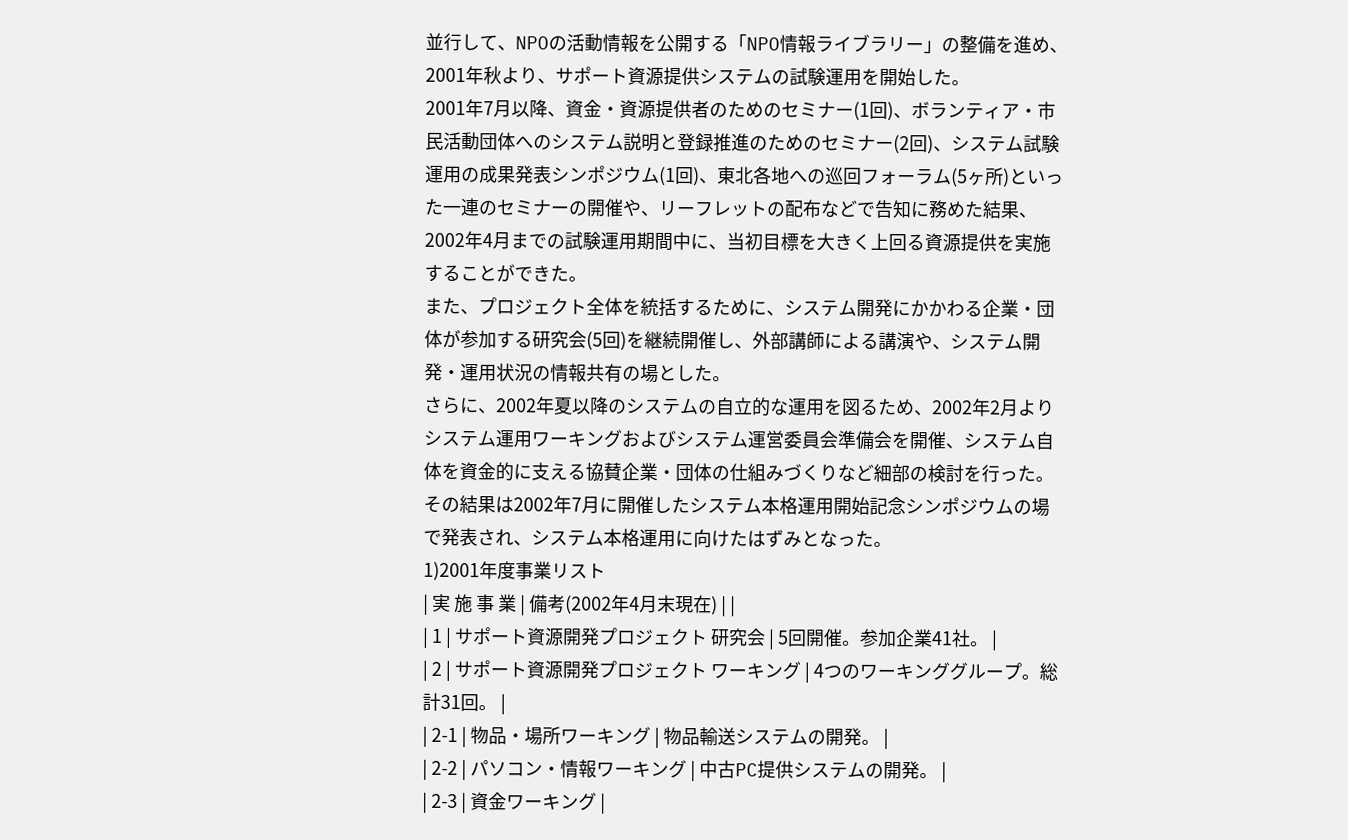並行して、NPOの活動情報を公開する「NPO情報ライブラリー」の整備を進め、2001年秋より、サポート資源提供システムの試験運用を開始した。
2001年7月以降、資金・資源提供者のためのセミナー(1回)、ボランティア・市民活動団体へのシステム説明と登録推進のためのセミナー(2回)、システム試験運用の成果発表シンポジウム(1回)、東北各地への巡回フォーラム(5ヶ所)といった一連のセミナーの開催や、リーフレットの配布などで告知に務めた結果、2002年4月までの試験運用期間中に、当初目標を大きく上回る資源提供を実施することができた。
また、プロジェクト全体を統括するために、システム開発にかかわる企業・団体が参加する研究会(5回)を継続開催し、外部講師による講演や、システム開発・運用状況の情報共有の場とした。
さらに、2002年夏以降のシステムの自立的な運用を図るため、2002年2月よりシステム運用ワーキングおよびシステム運営委員会準備会を開催、システム自体を資金的に支える協賛企業・団体の仕組みづくりなど細部の検討を行った。その結果は2002年7月に開催したシステム本格運用開始記念シンポジウムの場で発表され、システム本格運用に向けたはずみとなった。
1)2001年度事業リスト
| 実 施 事 業 | 備考(2002年4月末現在) | |
| 1 | サポート資源開発プロジェクト 研究会 | 5回開催。参加企業41社。 |
| 2 | サポート資源開発プロジェクト ワーキング | 4つのワーキンググループ。総計31回。 |
| 2-1 | 物品・場所ワーキング | 物品輸送システムの開発。 |
| 2-2 | パソコン・情報ワーキング | 中古PC提供システムの開発。 |
| 2-3 | 資金ワーキング |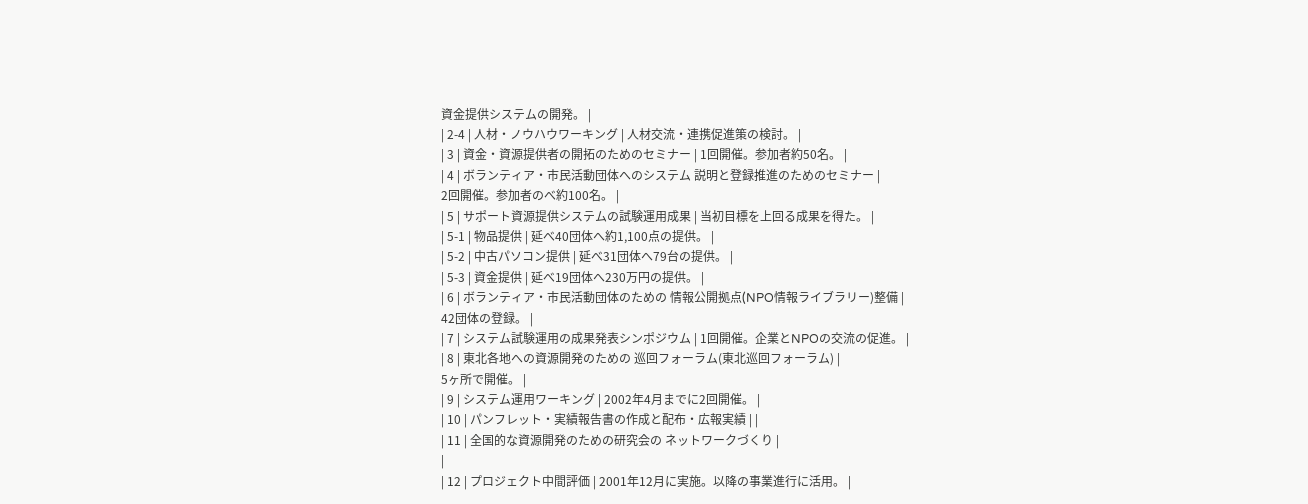資金提供システムの開発。 |
| 2-4 | 人材・ノウハウワーキング | 人材交流・連携促進策の検討。 |
| 3 | 資金・資源提供者の開拓のためのセミナー | 1回開催。参加者約50名。 |
| 4 | ボランティア・市民活動団体へのシステム 説明と登録推進のためのセミナー |
2回開催。参加者のべ約100名。 |
| 5 | サポート資源提供システムの試験運用成果 | 当初目標を上回る成果を得た。 |
| 5-1 | 物品提供 | 延べ40団体へ約1,100点の提供。 |
| 5-2 | 中古パソコン提供 | 延べ31団体へ79台の提供。 |
| 5-3 | 資金提供 | 延べ19団体へ230万円の提供。 |
| 6 | ボランティア・市民活動団体のための 情報公開拠点(NPO情報ライブラリー)整備 |
42団体の登録。 |
| 7 | システム試験運用の成果発表シンポジウム | 1回開催。企業とNPOの交流の促進。 |
| 8 | 東北各地への資源開発のための 巡回フォーラム(東北巡回フォーラム) |
5ヶ所で開催。 |
| 9 | システム運用ワーキング | 2002年4月までに2回開催。 |
| 10 | パンフレット・実績報告書の作成と配布・広報実績 | |
| 11 | 全国的な資源開発のための研究会の ネットワークづくり |
|
| 12 | プロジェクト中間評価 | 2001年12月に実施。以降の事業進行に活用。 |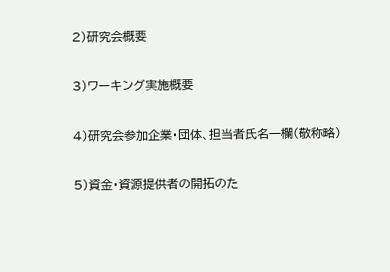2)研究会概要

3)ワーキング実施概要

4)研究会参加企業・団体、担当者氏名一欄(敬称略)

5)資金・資源提供者の開拓のた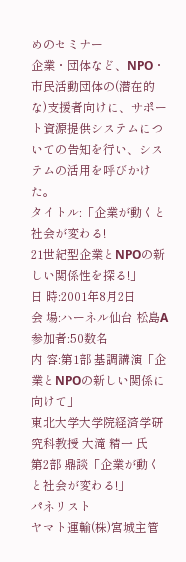めのセミナー
企業・団体など、NPO・市民活動団体の(潜在的な)支援者向けに、サポート資源提供システムについての告知を行い、システムの活用を呼びかけた。
タイトル:「企業が動くと社会が変わる!
21世紀型企業とNPOの新しい関係性を探る!」
日 時:2001年8月2日
会 場:ハーネル仙台 松島A 参加者:50数名
内 容:第1部 基調講演「企業とNPOの新しい関係に向けて」
東北大学大学院経済学研究科教授 大滝 精一 氏
第2部 鼎談「企業が動くと社会が変わる!」
パネリスト
ヤマト運輸(株)宮城主管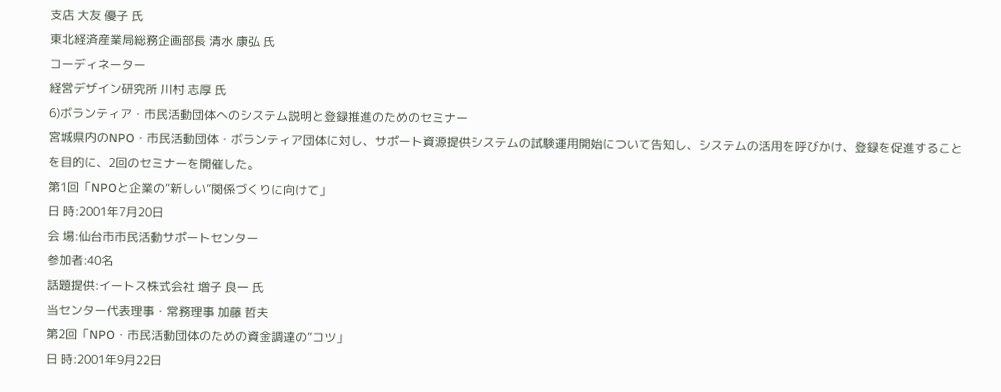支店 大友 優子 氏
東北経済産業局総務企画部長 清水 康弘 氏
コーディネーター
経営デザイン研究所 川村 志厚 氏
6)ボランティア・市民活動団体へのシステム説明と登録推進のためのセミナー
宮城県内のNPO・市民活動団体・ボランティア団体に対し、サポート資源提供システムの試験運用開始について告知し、システムの活用を呼びかけ、登録を促進することを目的に、2回のセミナーを開催した。
第1回「NPOと企業の“新しい”関係づくりに向けて」
日 時:2001年7月20日
会 場:仙台市市民活動サポートセンター
参加者:40名
話題提供:イートス株式会社 増子 良一 氏
当センター代表理事・常務理事 加藤 哲夫
第2回「NPO・市民活動団体のための資金調達の“コツ」
日 時:2001年9月22日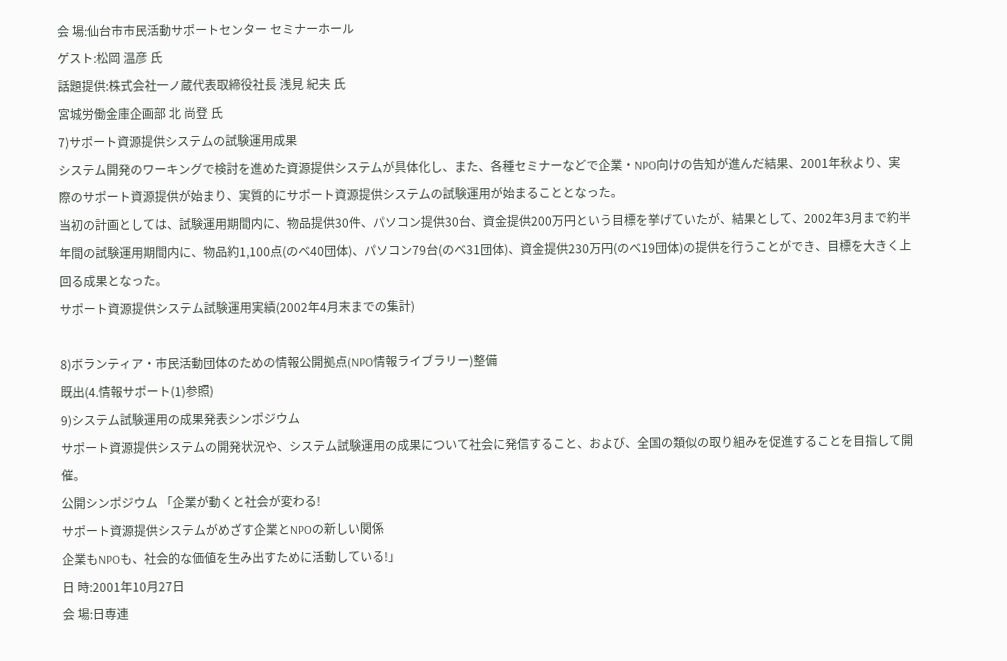会 場:仙台市市民活動サポートセンター セミナーホール
ゲスト:松岡 温彦 氏
話題提供:株式会社一ノ蔵代表取締役社長 浅見 紀夫 氏
宮城労働金庫企画部 北 尚登 氏
7)サポート資源提供システムの試験運用成果
システム開発のワーキングで検討を進めた資源提供システムが具体化し、また、各種セミナーなどで企業・NPO向けの告知が進んだ結果、2001年秋より、実際のサポート資源提供が始まり、実質的にサポート資源提供システムの試験運用が始まることとなった。
当初の計画としては、試験運用期間内に、物品提供30件、パソコン提供30台、資金提供200万円という目標を挙げていたが、結果として、2002年3月まで約半年間の試験運用期間内に、物品約1,100点(のべ40団体)、パソコン79台(のべ31団体)、資金提供230万円(のべ19団体)の提供を行うことができ、目標を大きく上回る成果となった。
サポート資源提供システム試験運用実績(2002年4月末までの集計)

8)ボランティア・市民活動団体のための情報公開拠点(NPO情報ライブラリー)整備
既出(4.情報サポート(1)参照)
9)システム試験運用の成果発表シンポジウム
サポート資源提供システムの開発状況や、システム試験運用の成果について社会に発信すること、および、全国の類似の取り組みを促進することを目指して開催。
公開シンポジウム 「企業が動くと社会が変わる!
サポート資源提供システムがめざす企業とNPOの新しい関係
企業もNPOも、社会的な価値を生み出すために活動している!」
日 時:2001年10月27日
会 場:日専連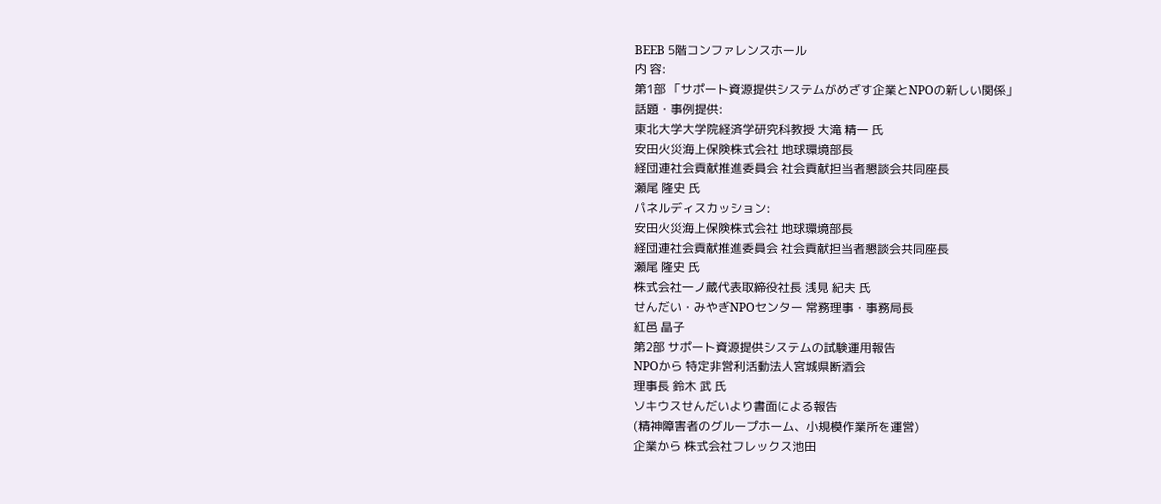BEEB 5階コンファレンスホール
内 容:
第1部 「サポート資源提供システムがめざす企業とNPOの新しい関係」
話題・事例提供:
東北大学大学院経済学研究科教授 大滝 精一 氏
安田火災海上保険株式会社 地球環境部長
経団連社会貢献推進委員会 社会貢献担当者懇談会共同座長
瀬尾 隆史 氏
パネルディスカッション:
安田火災海上保険株式会社 地球環境部長
経団連社会貢献推進委員会 社会貢献担当者懇談会共同座長
瀬尾 隆史 氏
株式会社一ノ蔵代表取締役社長 浅見 紀夫 氏
せんだい・みやぎNPOセンター 常務理事・事務局長
紅邑 晶子
第2部 サポート資源提供システムの試験運用報告
NPOから 特定非営利活動法人宮城県断酒会
理事長 鈴木 武 氏
ソキウスせんだいより書面による報告
(精神障害者のグループホーム、小規模作業所を運営)
企業から 株式会社フレックス池田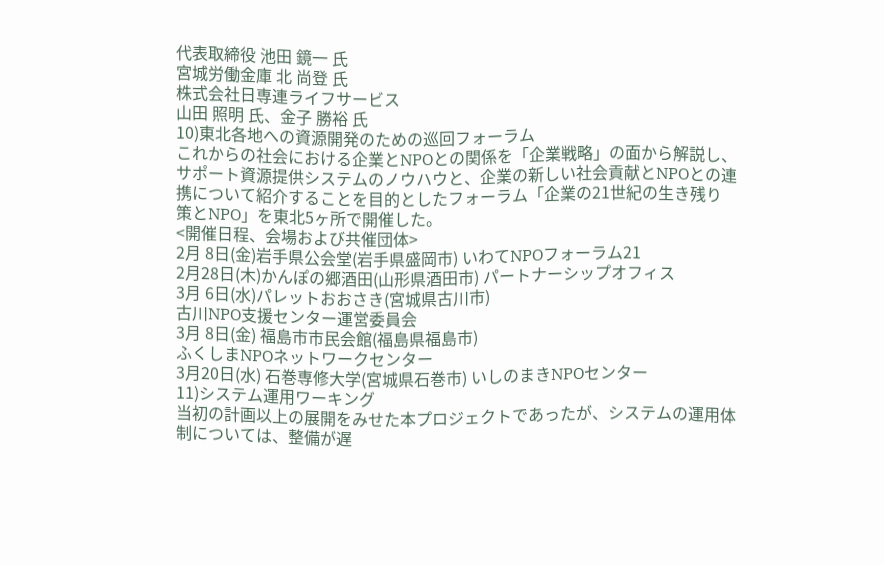代表取締役 池田 鏡一 氏
宮城労働金庫 北 尚登 氏
株式会社日専連ライフサービス
山田 照明 氏、金子 勝裕 氏
10)東北各地への資源開発のための巡回フォーラム
これからの社会における企業とNPOとの関係を「企業戦略」の面から解説し、サポート資源提供システムのノウハウと、企業の新しい社会貢献とNPOとの連携について紹介することを目的としたフォーラム「企業の21世紀の生き残り策とNPO」を東北5ヶ所で開催した。
<開催日程、会場および共催団体>
2月 8日(金)岩手県公会堂(岩手県盛岡市) いわてNPOフォーラム21
2月28日(木)かんぽの郷酒田(山形県酒田市) パートナーシップオフィス
3月 6日(水)パレットおおさき(宮城県古川市)
古川NPO支援センター運営委員会
3月 8日(金) 福島市市民会館(福島県福島市)
ふくしまNPOネットワークセンター
3月20日(水) 石巻専修大学(宮城県石巻市) いしのまきNPOセンター
11)システム運用ワーキング
当初の計画以上の展開をみせた本プロジェクトであったが、システムの運用体制については、整備が遅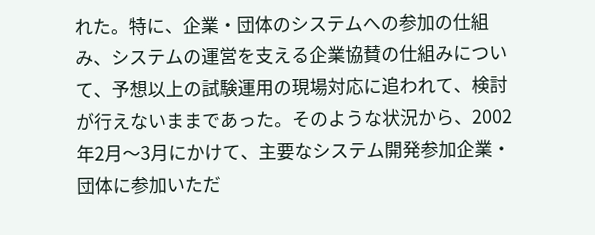れた。特に、企業・団体のシステムへの参加の仕組み、システムの運営を支える企業協賛の仕組みについて、予想以上の試験運用の現場対応に追われて、検討が行えないままであった。そのような状況から、2002年2月〜3月にかけて、主要なシステム開発参加企業・団体に参加いただ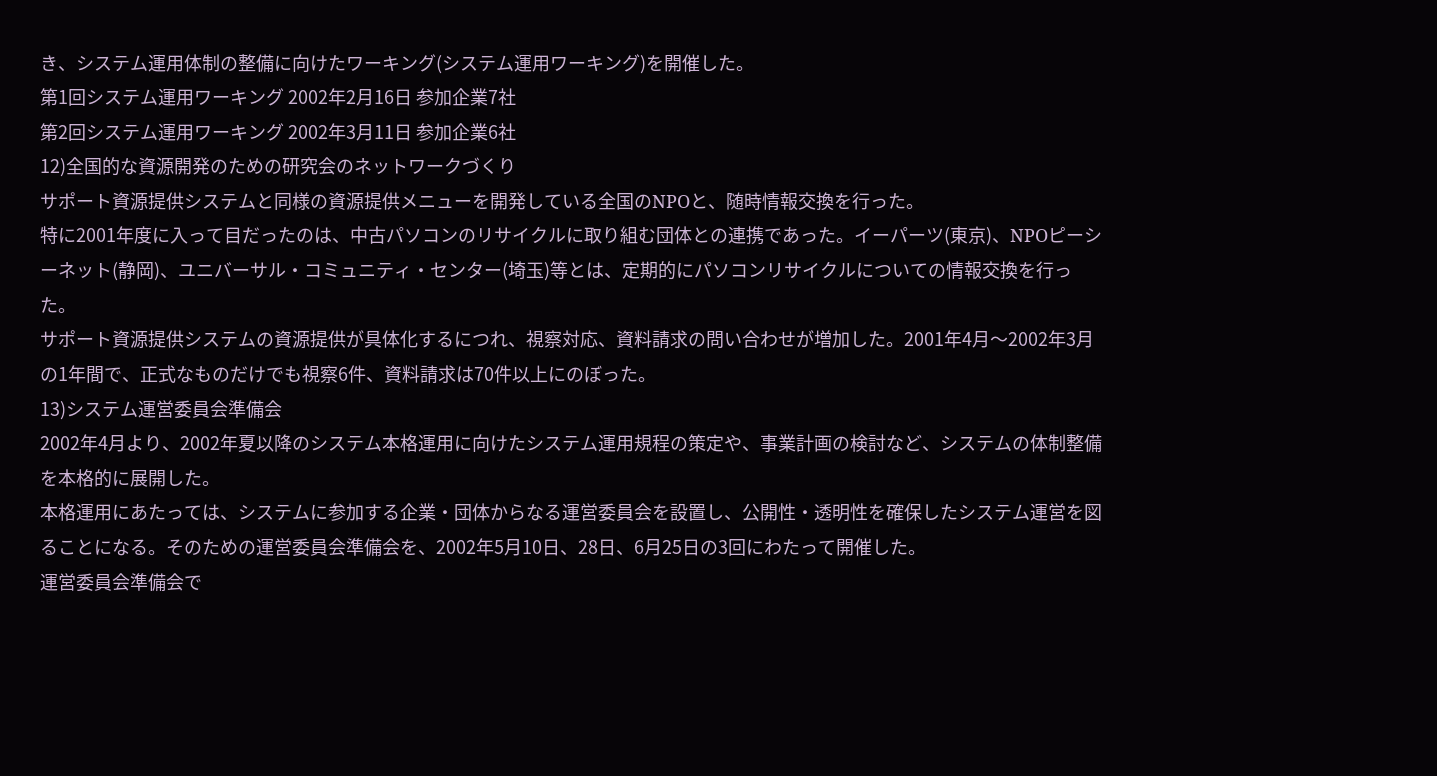き、システム運用体制の整備に向けたワーキング(システム運用ワーキング)を開催した。
第1回システム運用ワーキング 2002年2月16日 参加企業7社
第2回システム運用ワーキング 2002年3月11日 参加企業6社
12)全国的な資源開発のための研究会のネットワークづくり
サポート資源提供システムと同様の資源提供メニューを開発している全国のNPOと、随時情報交換を行った。
特に2001年度に入って目だったのは、中古パソコンのリサイクルに取り組む団体との連携であった。イーパーツ(東京)、NPOピーシーネット(静岡)、ユニバーサル・コミュニティ・センター(埼玉)等とは、定期的にパソコンリサイクルについての情報交換を行った。
サポート資源提供システムの資源提供が具体化するにつれ、視察対応、資料請求の問い合わせが増加した。2001年4月〜2002年3月の1年間で、正式なものだけでも視察6件、資料請求は70件以上にのぼった。
13)システム運営委員会準備会
2002年4月より、2002年夏以降のシステム本格運用に向けたシステム運用規程の策定や、事業計画の検討など、システムの体制整備を本格的に展開した。
本格運用にあたっては、システムに参加する企業・団体からなる運営委員会を設置し、公開性・透明性を確保したシステム運営を図ることになる。そのための運営委員会準備会を、2002年5月10日、28日、6月25日の3回にわたって開催した。
運営委員会準備会で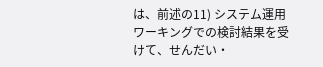は、前述の11) システム運用ワーキングでの検討結果を受けて、せんだい・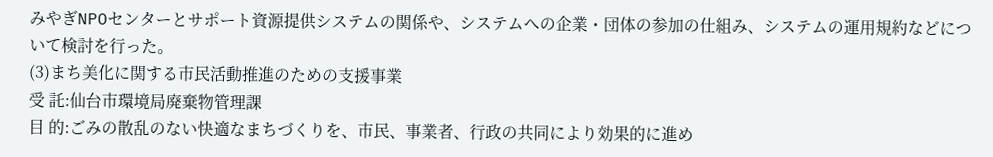みやぎNPOセンターとサポート資源提供システムの関係や、システムへの企業・団体の参加の仕組み、システムの運用規約などについて検討を行った。
(3)まち美化に関する市民活動推進のための支援事業
受 託:仙台市環境局廃棄物管理課
目 的:ごみの散乱のない快適なまちづくりを、市民、事業者、行政の共同により効果的に進め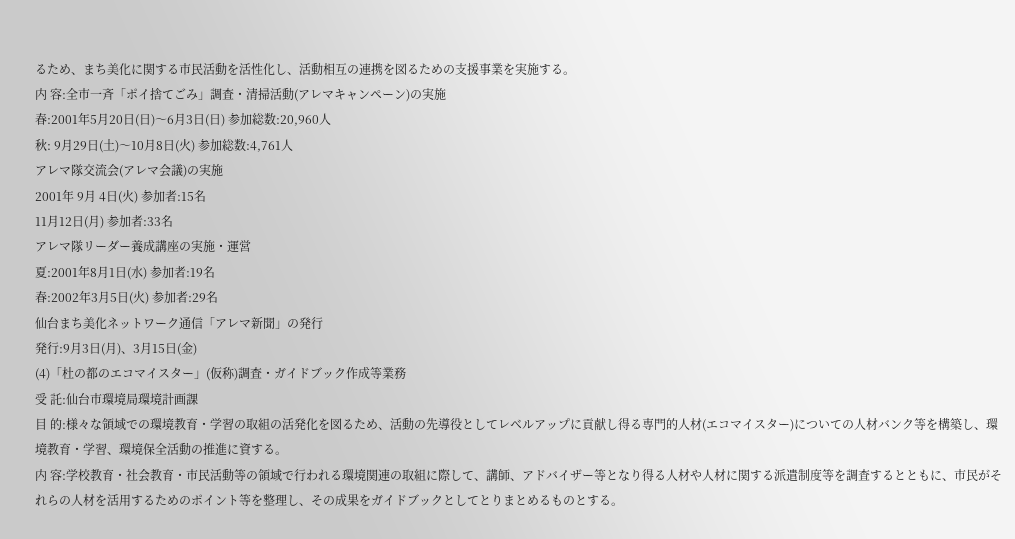るため、まち美化に関する市民活動を活性化し、活動相互の連携を図るための支援事業を実施する。
内 容:全市一斉「ポイ捨てごみ」調査・清掃活動(アレマキャンペーン)の実施
春:2001年5月20日(日)〜6月3日(日) 参加総数:20,960人
秋: 9月29日(土)〜10月8日(火) 参加総数:4,761人
アレマ隊交流会(アレマ会議)の実施
2001年 9月 4日(火) 参加者:15名
11月12日(月) 参加者:33名
アレマ隊リーダー養成講座の実施・運営
夏:2001年8月1日(水) 参加者:19名
春:2002年3月5日(火) 参加者:29名
仙台まち美化ネットワーク通信「アレマ新聞」の発行
発行:9月3日(月)、3月15日(金)
(4)「杜の都のエコマイスター」(仮称)調査・ガイドブック作成等業務
受 託:仙台市環境局環境計画課
目 的:様々な領域での環境教育・学習の取組の活発化を図るため、活動の先導役としてレベルアップに貢献し得る専門的人材(エコマイスター)についての人材バンク等を構築し、環境教育・学習、環境保全活動の推進に資する。
内 容:学校教育・社会教育・市民活動等の領域で行われる環境関連の取組に際して、講師、アドバイザー等となり得る人材や人材に関する派遣制度等を調査するとともに、市民がそれらの人材を活用するためのポイント等を整理し、その成果をガイドブックとしてとりまとめるものとする。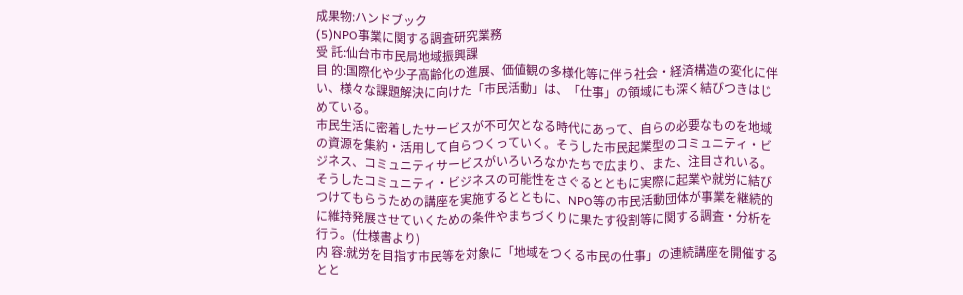成果物:ハンドブック
(5)NPO事業に関する調査研究業務
受 託:仙台市市民局地域振興課
目 的:国際化や少子高齢化の進展、価値観の多様化等に伴う社会・経済構造の変化に伴い、様々な課題解決に向けた「市民活動」は、「仕事」の領域にも深く結びつきはじめている。
市民生活に密着したサービスが不可欠となる時代にあって、自らの必要なものを地域の資源を集約・活用して自らつくっていく。そうした市民起業型のコミュニティ・ビジネス、コミュニティサービスがいろいろなかたちで広まり、また、注目されいる。
そうしたコミュニティ・ビジネスの可能性をさぐるとともに実際に起業や就労に結びつけてもらうための講座を実施するとともに、NPO等の市民活動団体が事業を継続的に維持発展させていくための条件やまちづくりに果たす役割等に関する調査・分析を行う。(仕様書より)
内 容:就労を目指す市民等を対象に「地域をつくる市民の仕事」の連続講座を開催するとと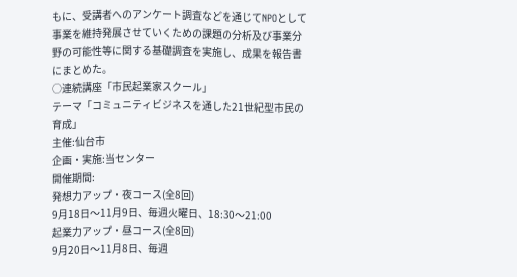もに、受講者へのアンケート調査などを通じてNPOとして事業を維持発展させていくための課題の分析及び事業分野の可能性等に関する基礎調査を実施し、成果を報告書にまとめた。
○連続講座「市民起業家スクール」
テーマ「コミュニティビジネスを通した21世紀型市民の育成」
主催:仙台市
企画・実施:当センター
開催期間:
発想力アップ・夜コース(全8回)
9月18日〜11月9日、毎週火曜日、18:30〜21:00
起業力アップ・昼コース(全8回)
9月20日〜11月8日、毎週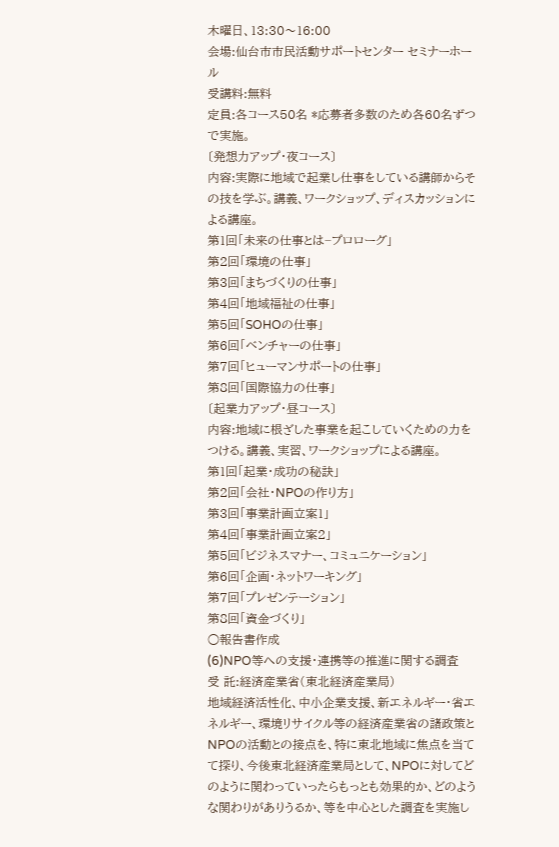木曜日、13:30〜16:00
会場:仙台市市民活動サポートセンター セミナーホール
受講料:無料
定員:各コース50名 *応募者多数のため各60名ずつで実施。
〔発想力アップ・夜コース〕
内容:実際に地域で起業し仕事をしている講師からその技を学ぶ。講義、ワークショップ、ディスカッションによる講座。
第1回「未来の仕事とは−プロローグ」
第2回「環境の仕事」
第3回「まちづくりの仕事」
第4回「地域福祉の仕事」
第5回「SOHOの仕事」
第6回「ベンチャーの仕事」
第7回「ヒューマンサポートの仕事」
第8回「国際協力の仕事」
〔起業力アップ・昼コース〕
内容:地域に根ざした事業を起こしていくための力をつける。講義、実習、ワークショップによる講座。
第1回「起業・成功の秘訣」
第2回「会社・NPOの作り方」
第3回「事業計画立案1」
第4回「事業計画立案2」
第5回「ビジネスマナー、コミュニケーション」
第6回「企画・ネットワーキング」
第7回「プレゼンテーション」
第8回「資金づくり」
○報告書作成
(6)NPO等への支援・連携等の推進に関する調査
受 託:経済産業省(東北経済産業局)
地域経済活性化、中小企業支援、新エネルギー・省エネルギー、環境リサイクル等の経済産業省の諸政策とNPOの活動との接点を、特に東北地域に焦点を当てて探り、今後東北経済産業局として、NPOに対してどのように関わっていったらもっとも効果的か、どのような関わりがありうるか、等を中心とした調査を実施し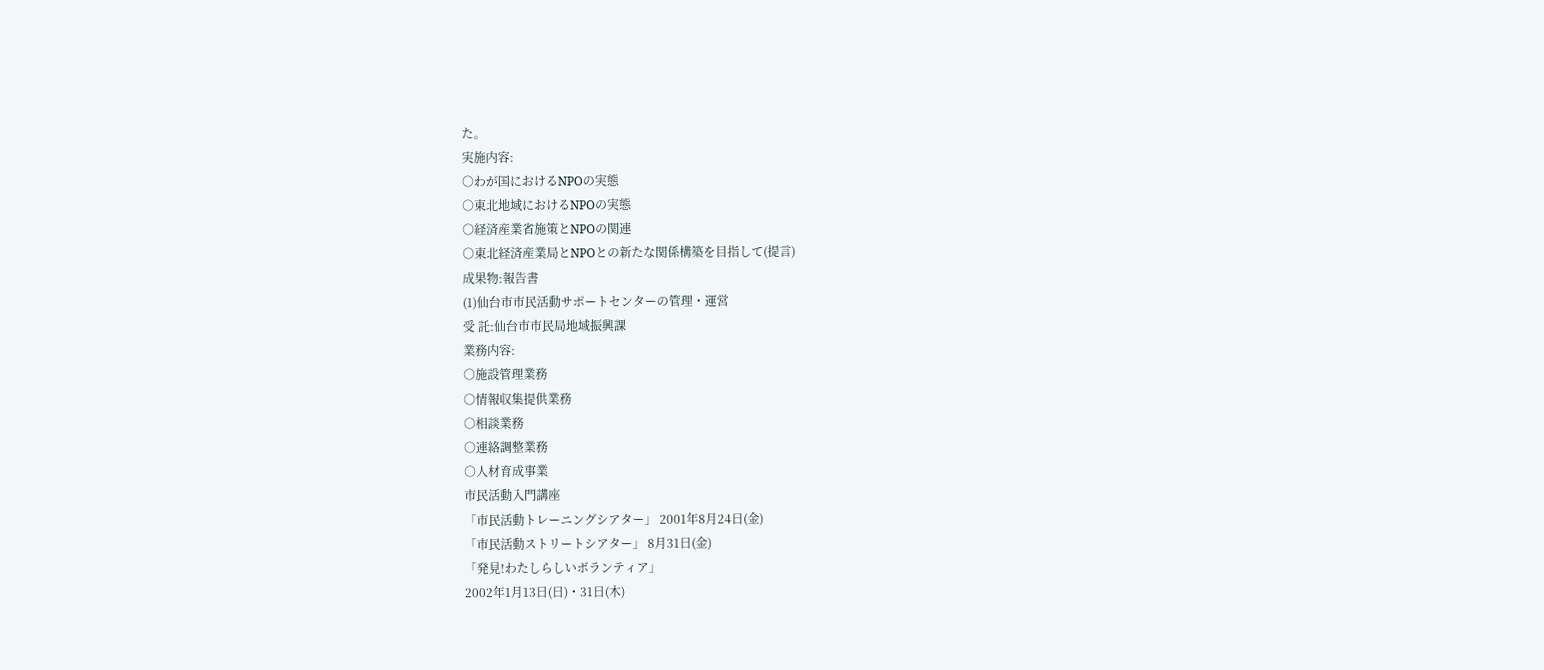た。
実施内容:
○わが国におけるNPOの実態
○東北地域におけるNPOの実態
○経済産業省施策とNPOの関連
○東北経済産業局とNPOとの新たな関係構築を目指して(提言)
成果物:報告書
(1)仙台市市民活動サポートセンターの管理・運営
受 託:仙台市市民局地域振興課
業務内容:
○施設管理業務
○情報収集提供業務
○相談業務
○連絡調整業務
○人材育成事業
市民活動入門講座
「市民活動トレーニングシアター」 2001年8月24日(金)
「市民活動ストリートシアター」 8月31日(金)
「発見!わたしらしいボランティア」
2002年1月13日(日)・31日(木)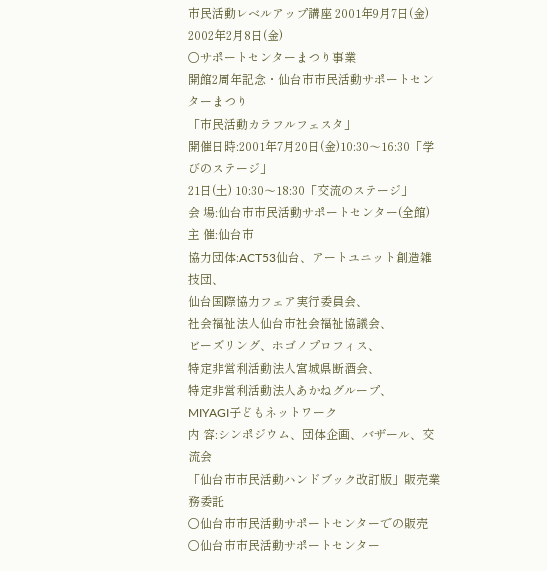市民活動レベルアップ講座 2001年9月7日(金)
2002年2月8日(金)
○サポートセンターまつり事業
開館2周年記念・仙台市市民活動サポートセンターまつり
「市民活動カラフルフェスタ」
開催日時:2001年7月20日(金)10:30〜16:30「学びのステージ」
21日(土) 10:30〜18:30「交流のステージ」
会 場:仙台市市民活動サポートセンター(全館)
主 催:仙台市
協力団体:ACT53仙台、アートユニット創造雑技団、
仙台国際協力フェア実行委員会、
社会福祉法人仙台市社会福祉協議会、
ビーズリング、ホゴノプロフィス、
特定非営利活動法人宮城県断酒会、
特定非営利活動法人あかねグループ、
MIYAGI子どもネットワーク
内 容:シンポジウム、団体企画、バザール、交流会
「仙台市市民活動ハンドブック改訂版」販売業務委託
○仙台市市民活動サポートセンターでの販売
○仙台市市民活動サポートセンター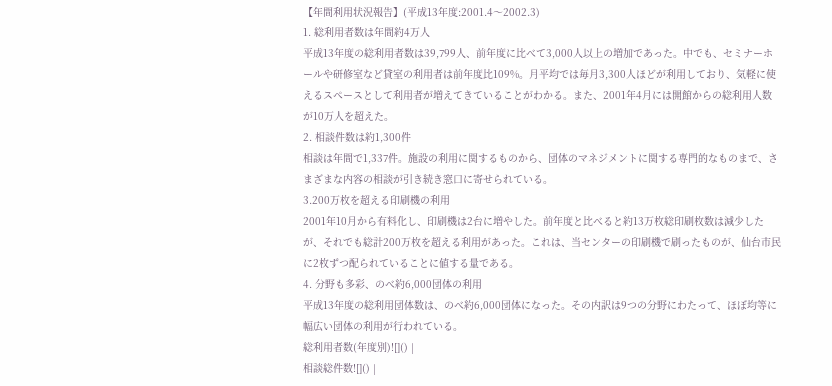【年間利用状況報告】(平成13年度:2001.4〜2002.3)
1. 総利用者数は年間約4万人
平成13年度の総利用者数は39,799人、前年度に比べて3,000人以上の増加であった。中でも、セミナーホールや研修室など貸室の利用者は前年度比109%。月平均では毎月3,300人ほどが利用しており、気軽に使えるスペースとして利用者が増えてきていることがわかる。また、2001年4月には開館からの総利用人数が10万人を超えた。
2. 相談件数は約1,300件
相談は年間で1,337件。施設の利用に関するものから、団体のマネジメントに関する専門的なものまで、さまざまな内容の相談が引き続き窓口に寄せられている。
3.200万枚を超える印刷機の利用
2001年10月から有料化し、印刷機は2台に増やした。前年度と比べると約13万枚総印刷枚数は減少したが、それでも総計200万枚を超える利用があった。これは、当センターの印刷機で刷ったものが、仙台市民に2枚ずつ配られていることに値する量である。
4. 分野も多彩、のべ約6,000団体の利用
平成13年度の総利用団体数は、のべ約6,000団体になった。その内訳は9つの分野にわたって、ほぼ均等に幅広い団体の利用が行われている。
総利用者数(年度別)![]() |
相談総件数![]() |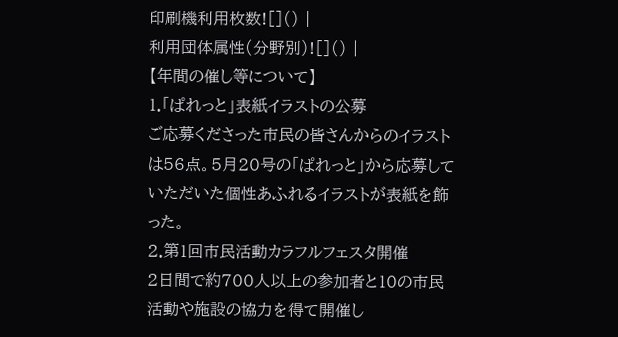印刷機利用枚数![]() |
利用団体属性(分野別)![]() |
【年間の催し等について】
1.「ぱれっと」表紙イラストの公募
ご応募くださった市民の皆さんからのイラストは56点。5月20号の「ぱれっと」から応募していただいた個性あふれるイラストが表紙を飾った。
2.第1回市民活動カラフルフェスタ開催
2日間で約700人以上の参加者と10の市民活動や施設の協力を得て開催し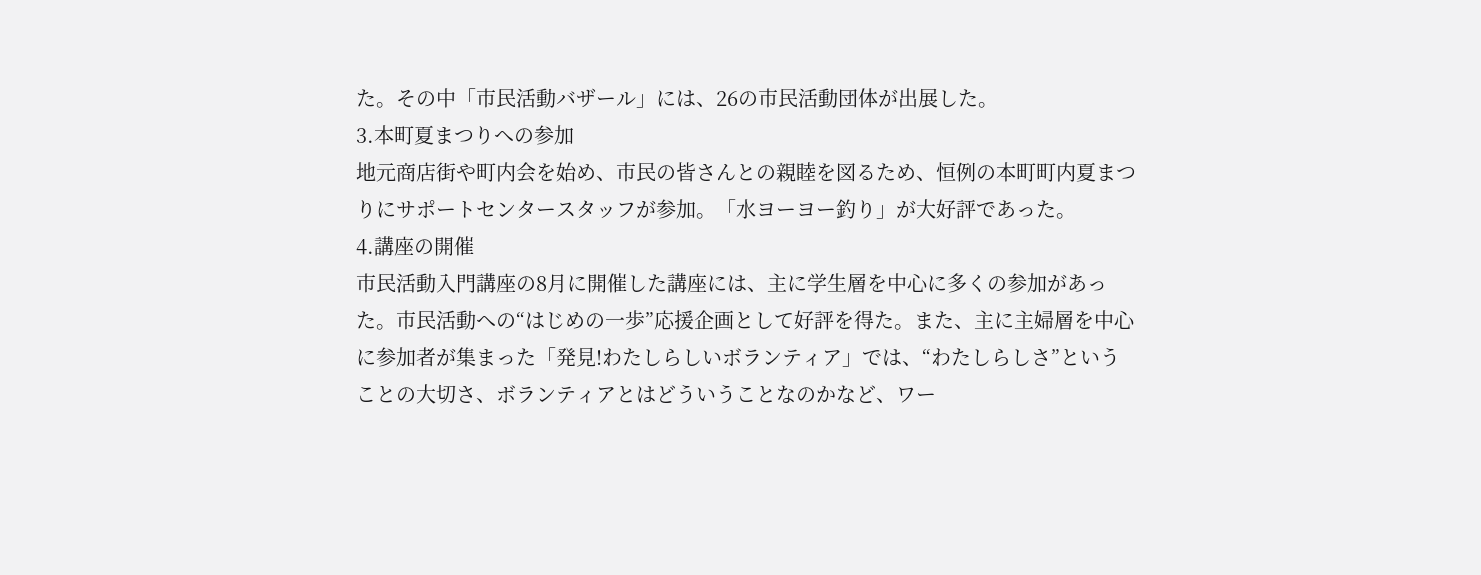た。その中「市民活動バザール」には、26の市民活動団体が出展した。
3.本町夏まつりへの参加
地元商店街や町内会を始め、市民の皆さんとの親睦を図るため、恒例の本町町内夏まつりにサポートセンタースタッフが参加。「水ヨーヨー釣り」が大好評であった。
4.講座の開催
市民活動入門講座の8月に開催した講座には、主に学生層を中心に多くの参加があった。市民活動への“はじめの一歩”応援企画として好評を得た。また、主に主婦層を中心に参加者が集まった「発見!わたしらしいボランティア」では、“わたしらしさ”ということの大切さ、ボランティアとはどういうことなのかなど、ワー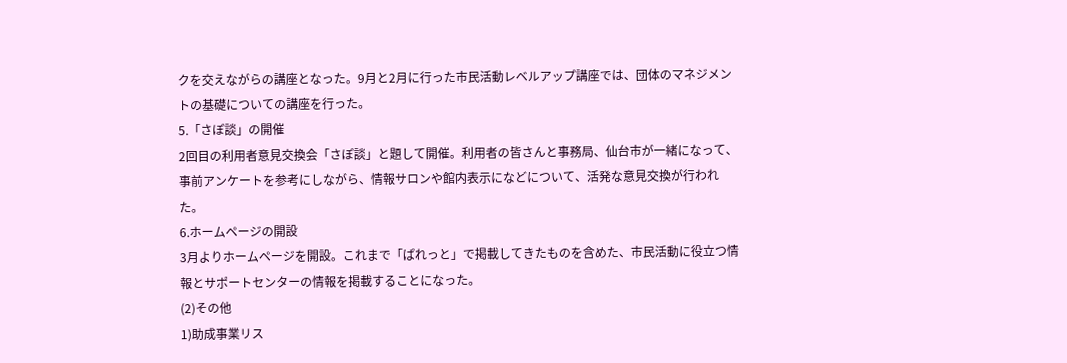クを交えながらの講座となった。9月と2月に行った市民活動レベルアップ講座では、団体のマネジメントの基礎についての講座を行った。
5.「さぽ談」の開催
2回目の利用者意見交換会「さぽ談」と題して開催。利用者の皆さんと事務局、仙台市が一緒になって、事前アンケートを参考にしながら、情報サロンや館内表示になどについて、活発な意見交換が行われた。
6.ホームページの開設
3月よりホームページを開設。これまで「ぱれっと」で掲載してきたものを含めた、市民活動に役立つ情報とサポートセンターの情報を掲載することになった。
(2)その他
1)助成事業リス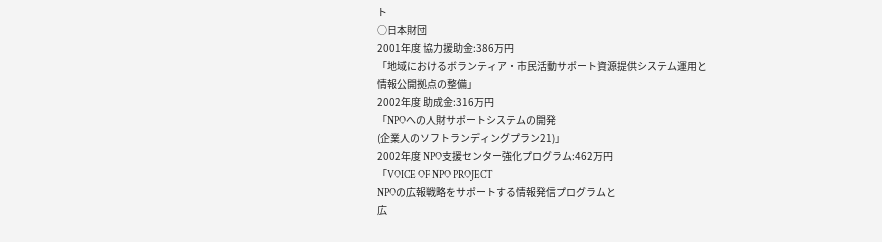ト
○日本財団
2001年度 協力援助金:386万円
「地域におけるボランティア・市民活動サポート資源提供システム運用と
情報公開拠点の整備」
2002年度 助成金:316万円
「NPOへの人財サポートシステムの開発
(企業人のソフトランディングプラン21)」
2002年度 NPO支援センター強化プログラム:462万円
「VOICE OF NPO PROJECT
NPOの広報戦略をサポートする情報発信プログラムと
広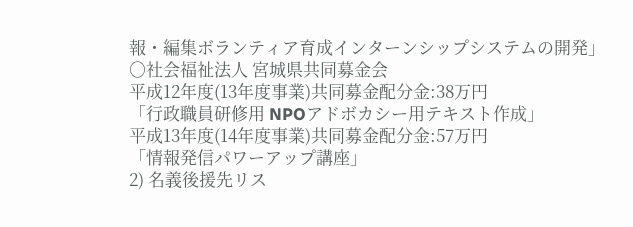報・編集ボランティア育成インターンシップシステムの開発」
○社会福祉法人 宮城県共同募金会
平成12年度(13年度事業)共同募金配分金:38万円
「行政職員研修用 NPOアドボカシー用テキスト作成」
平成13年度(14年度事業)共同募金配分金:57万円
「情報発信パワーアップ講座」
2) 名義後援先リス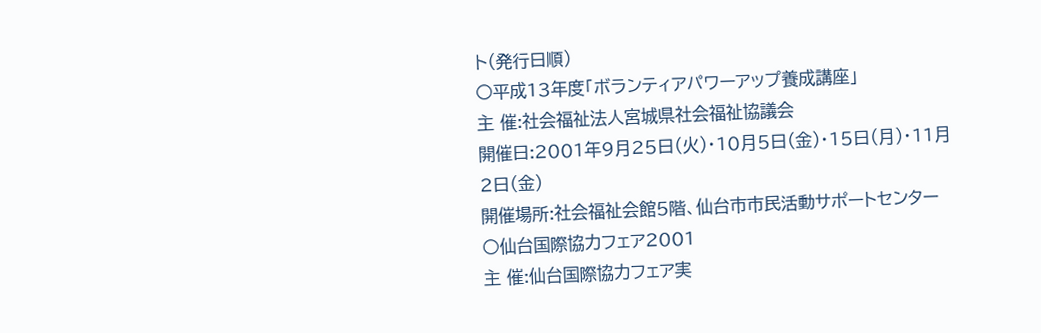ト(発行日順)
○平成13年度「ボランティアパワーアップ養成講座」
主 催:社会福祉法人宮城県社会福祉協議会
開催日:2001年9月25日(火)・10月5日(金)・15日(月)・11月2日(金)
開催場所:社会福祉会館5階、仙台市市民活動サポートセンター
○仙台国際協力フェア2001
主 催:仙台国際協力フェア実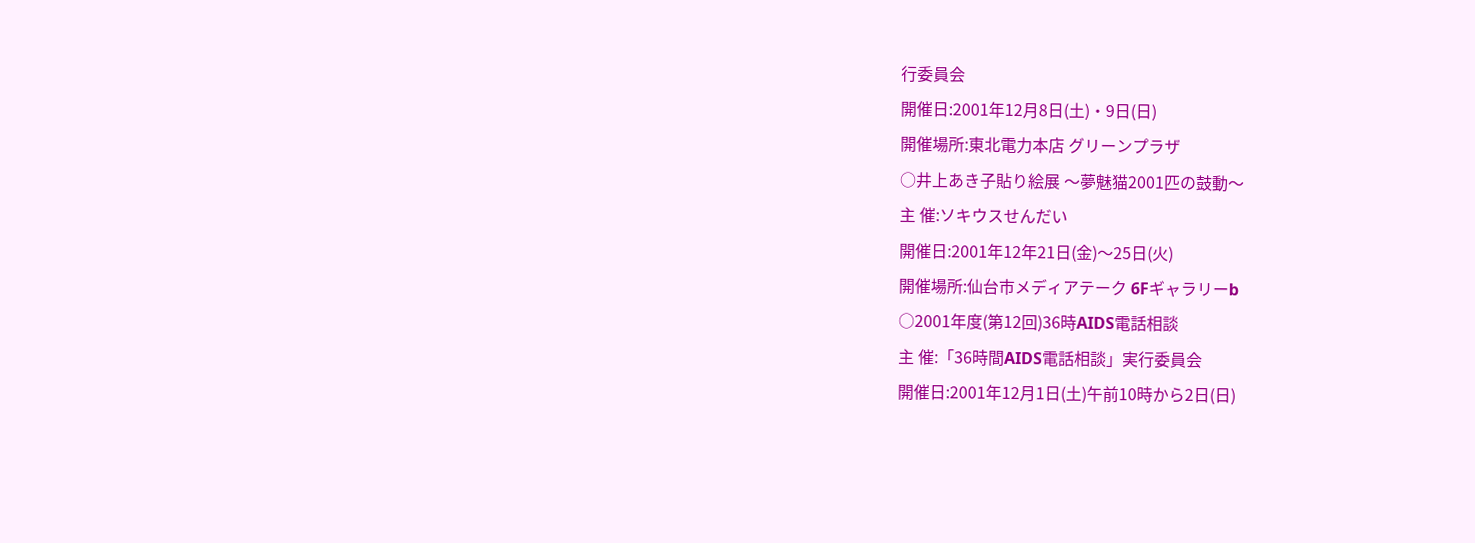行委員会
開催日:2001年12月8日(土)・9日(日)
開催場所:東北電力本店 グリーンプラザ
○井上あき子貼り絵展 〜夢魅猫2001匹の鼓動〜
主 催:ソキウスせんだい
開催日:2001年12年21日(金)〜25日(火)
開催場所:仙台市メディアテーク 6Fギャラリーb
○2001年度(第12回)36時AIDS電話相談
主 催:「36時間AIDS電話相談」実行委員会
開催日:2001年12月1日(土)午前10時から2日(日)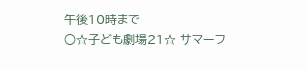午後10時まで
○☆子ども劇場21☆ サマーフ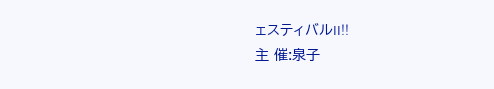ェスティバルII!!
主 催:泉子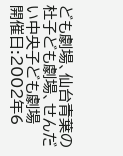ども劇場、仙台青葉の杜子ども劇場、せんだい中央子ども劇場
開催日:2002年6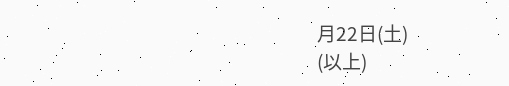月22日(土)
(以上)